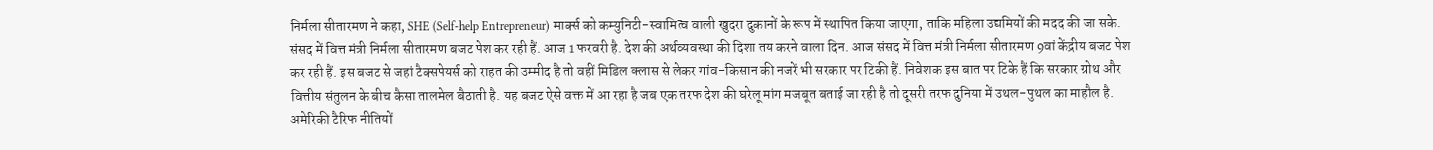निर्मला सीतारमण ने कहा, SHE (Self-help Entrepreneur) मार्क्स को कम्युनिटी-स्वामित्व वाली खुदरा दुकानों के रूप में स्थापित किया जाएगा, ताकि महिला उद्यमियों की मदद की जा सके.
संसद में वित्त मंत्री निर्मला सीतारमण बजट पेश कर रही हैं. आज 1 फरवरी है. देश की अर्थव्यवस्था की दिशा तय करने वाला दिन. आज संसद में वित्त मंत्री निर्मला सीतारमण 9वां केंद्रीय बजट पेश कर रही हैं. इस बजट से जहां टैक्सपेयर्स को राहत की उम्मीद है तो वहीं मिडिल क्लास से लेकर गांव-किसान की नजरें भी सरकार पर टिकी हैं. निवेशक इस बात पर टिके हैं कि सरकार ग्रोथ और वित्तीय संतुलन के बीच कैसा तालमेल बैठाती है. यह बजट ऐसे वक्त में आ रहा है जब एक तरफ देश की घरेलू मांग मजबूत बताई जा रही है तो दूसरी तरफ दुनिया में उथल-पुथल का माहौल है. अमेरिकी टैरिफ नीतियों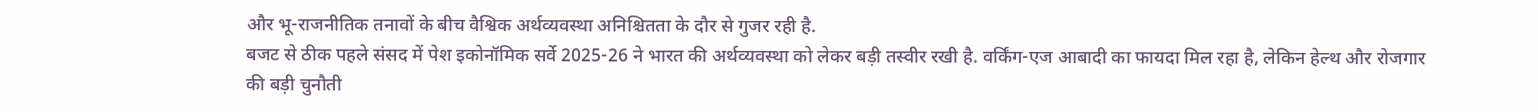और भू-राजनीतिक तनावों के बीच वैश्विक अर्थव्यवस्था अनिश्चितता के दौर से गुजर रही है.
बजट से ठीक पहले संसद में पेश इकोनॉमिक सर्वे 2025-26 ने भारत की अर्थव्यवस्था को लेकर बड़ी तस्वीर रखी है. वर्किंग-एज आबादी का फायदा मिल रहा है, लेकिन हेल्थ और रोजगार की बड़ी चुनौती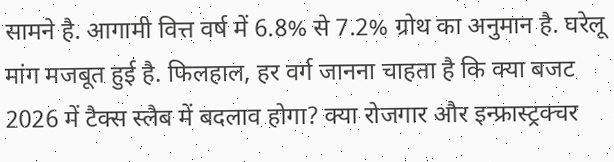सामने है. आगामी वित्त वर्ष में 6.8% से 7.2% ग्रोथ का अनुमान है. घरेलू मांग मजबूत हुई है. फिलहाल, हर वर्ग जानना चाहता है कि क्या बजट 2026 में टैक्स स्लैब में बदलाव होगा? क्या रोजगार और इन्फ्रास्ट्रक्चर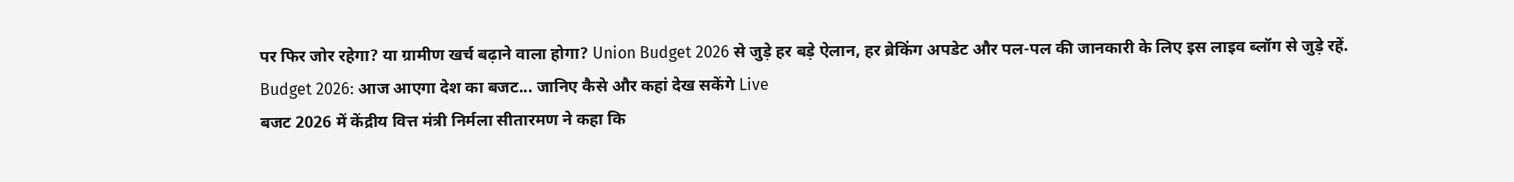पर फिर जोर रहेगा? या ग्रामीण खर्च बढ़ाने वाला होगा? Union Budget 2026 से जुड़े हर बड़े ऐलान, हर ब्रेकिंग अपडेट और पल-पल की जानकारी के लिए इस लाइव ब्लॉग से जुड़े रहें.
Budget 2026: आज आएगा देश का बजट... जानिए कैसे और कहां देख सकेंगे Live
बजट 2026 में केंद्रीय वित्त मंत्री निर्मला सीतारमण ने कहा कि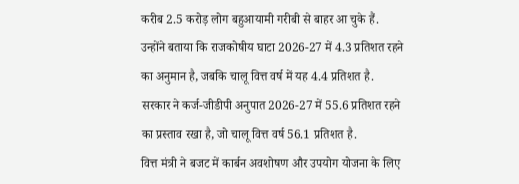करीब 2.5 करोड़ लोग बहुआयामी गरीबी से बाहर आ चुके हैं. उन्होंने बताया कि राजकोषीय घाटा 2026-27 में 4.3 प्रतिशत रहने का अनुमान है, जबकि चालू वित्त वर्ष में यह 4.4 प्रतिशत है. सरकार ने कर्ज-जीडीपी अनुपात 2026-27 में 55.6 प्रतिशत रहने का प्रस्ताव रखा है, जो चालू वित्त वर्ष 56.1 प्रतिशत है.
वित्त मंत्री ने बजट में कार्बन अवशोषण और उपयोग योजना के लिए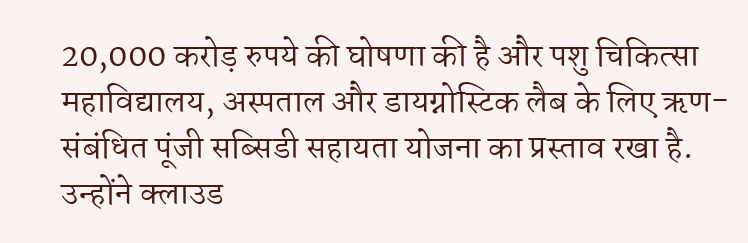20,000 करोड़ रुपये की घोषणा की है और पशु चिकित्सा महाविद्यालय, अस्पताल और डायग्नोस्टिक लैब के लिए ऋण-संबंधित पूंजी सब्सिडी सहायता योजना का प्रस्ताव रखा है. उन्होंने क्लाउड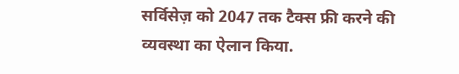सर्विसेज़ को 2047 तक टैक्स फ्री करने की व्यवस्था का ऐलान किया.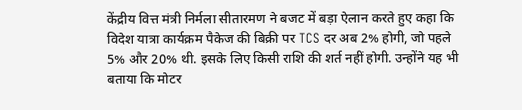केंद्रीय वित्त मंत्री निर्मला सीतारमण ने बजट में बड़ा ऐलान करते हुए कहा कि विदेश यात्रा कार्यक्रम पैकेज की बिक्री पर TCS दर अब 2% होगी, जो पहले 5% और 20% थी. इसके लिए किसी राशि की शर्त नहीं होगी. उन्होंने यह भी बताया कि मोटर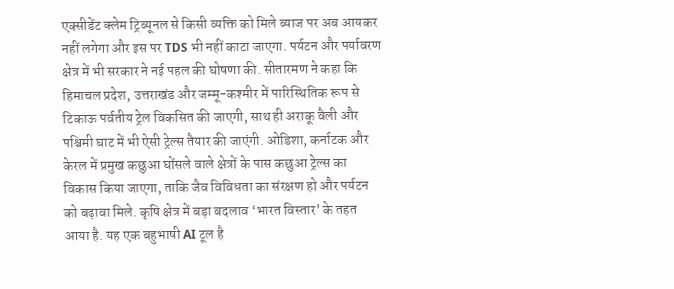एक्सीडेंट क्लेम ट्रिब्यूनल से किसी व्यक्ति को मिले ब्याज पर अब आयकर नहीं लगेगा और इस पर TDS भी नहीं काटा जाएगा. पर्यटन और पर्यावरण क्षेत्र में भी सरकार ने नई पहल की घोषणा की. सीतारमण ने कहा कि हिमाचल प्रदेश, उत्तराखंड और जम्मू-कश्मीर में पारिस्थितिक रूप से टिकाऊ पर्वतीय ट्रेल विकसित की जाएगी, साथ ही अराकू वैली और पश्चिमी घाट में भी ऐसी ट्रेल्स तैयार की जाएंगी. ओडिशा, कर्नाटक और केरल में प्रमुख कछुआ घोंसले वाले क्षेत्रों के पास कछुआ ट्रेल्स का विकास किया जाएगा, ताकि जैव विविधता का संरक्षण हो और पर्यटन को बढ़ावा मिले. कृषि क्षेत्र में बड़ा बदलाव ‘भारत विस्तार’ के तहत आया है. यह एक बहुभाषी AI टूल है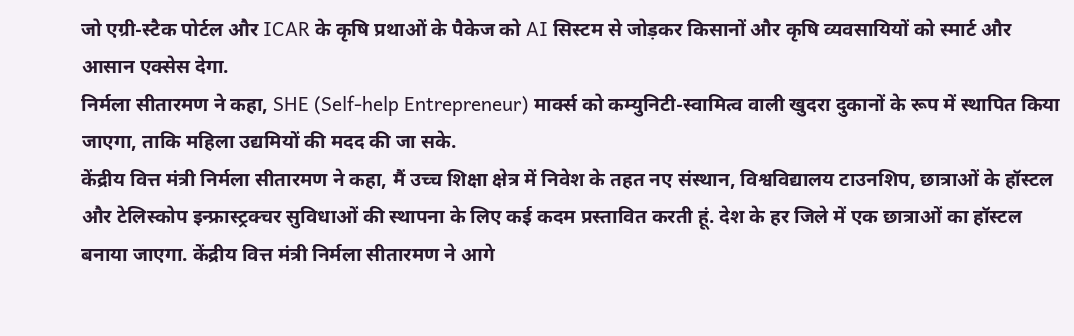जो एग्री-स्टैक पोर्टल और ICAR के कृषि प्रथाओं के पैकेज को AI सिस्टम से जोड़कर किसानों और कृषि व्यवसायियों को स्मार्ट और आसान एक्सेस देगा.
निर्मला सीतारमण ने कहा, SHE (Self-help Entrepreneur) मार्क्स को कम्युनिटी-स्वामित्व वाली खुदरा दुकानों के रूप में स्थापित किया जाएगा, ताकि महिला उद्यमियों की मदद की जा सके.
केंद्रीय वित्त मंत्री निर्मला सीतारमण ने कहा, मैं उच्च शिक्षा क्षेत्र में निवेश के तहत नए संस्थान, विश्वविद्यालय टाउनशिप, छात्राओं के हॉस्टल और टेलिस्कोप इन्फ्रास्ट्रक्चर सुविधाओं की स्थापना के लिए कई कदम प्रस्तावित करती हूं. देश के हर जिले में एक छात्राओं का हॉस्टल बनाया जाएगा. केंद्रीय वित्त मंत्री निर्मला सीतारमण ने आगे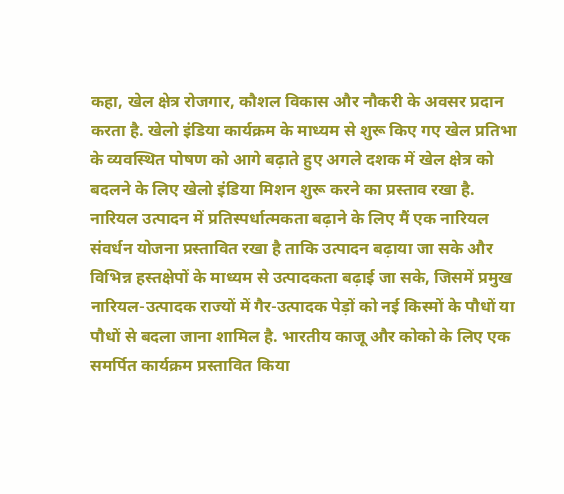कहा, खेल क्षेत्र रोजगार, कौशल विकास और नौकरी के अवसर प्रदान करता है. खेलो इंडिया कार्यक्रम के माध्यम से शुरू किए गए खेल प्रतिभा के व्यवस्थित पोषण को आगे बढ़ाते हुए अगले दशक में खेल क्षेत्र को बदलने के लिए खेलो इंडिया मिशन शुरू करने का प्रस्ताव रखा है.
नारियल उत्पादन में प्रतिस्पर्धात्मकता बढ़ाने के लिए मैं एक नारियल संवर्धन योजना प्रस्तावित रखा है ताकि उत्पादन बढ़ाया जा सके और विभिन्न हस्तक्षेपों के माध्यम से उत्पादकता बढ़ाई जा सके, जिसमें प्रमुख नारियल-उत्पादक राज्यों में गैर-उत्पादक पेड़ों को नई किस्मों के पौधों या पौधों से बदला जाना शामिल है. भारतीय काजू और कोको के लिए एक समर्पित कार्यक्रम प्रस्तावित किया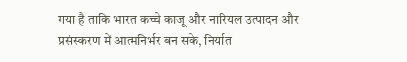गया है ताकि भारत कच्चे काजू और नारियल उत्पादन और प्रसंस्करण में आत्मनिर्भर बन सके, निर्यात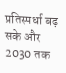प्रतिस्पर्धा बढ़ सके और 2030 तक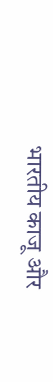भारतीय काजू और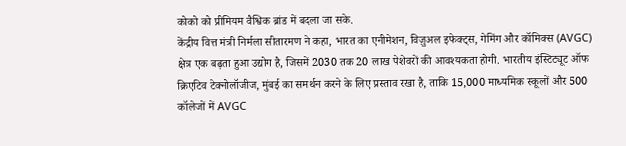कोको को प्रीमियम वैश्विक ब्रांड में बदला जा सके.
केंद्रीय वित्त मंत्री निर्मला सीतारमण ने कहा, भारत का एनीमेशन, विज़ुअल इफेक्ट्स, गेमिंग और कॉमिक्स (AVGC) क्षेत्र एक बढ़ता हुआ उद्योग है, जिसमें 2030 तक 20 लाख पेशेवरों की आवश्यकता होगी. भारतीय इंस्टिट्यूट ऑफ क्रिएटिव टेक्नोलॉजीज, मुंबई का समर्थन करने के लिए प्रस्ताव रखा है, ताकि 15,000 माध्यमिक स्कूलों और 500 कॉलेजों में AVGC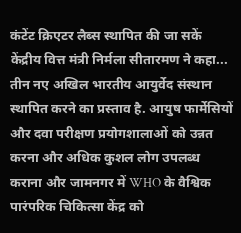कंटेंट क्रिएटर लैब्स स्थापित की जा सकें
केंद्रीय वित्त मंत्री निर्मला सीतारमण ने कहा... तीन नए अखिल भारतीय आयुर्वेद संस्थान स्थापित करने का प्रस्ताव है. आयुष फार्मेसियों और दवा परीक्षण प्रयोगशालाओं को उन्नत करना और अधिक कुशल लोग उपलब्ध कराना और जामनगर में WHO के वैश्विक पारंपरिक चिकित्सा केंद्र को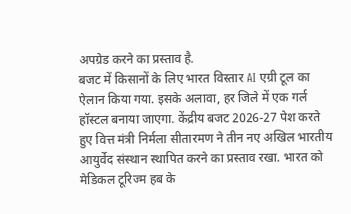अपग्रेड करने का प्रस्ताव है.
बजट में किसानों के लिए भारत विस्तार AI एग्री टूल का ऐलान किया गया. इसके अलावा, हर जिले में एक गर्ल हॉस्टल बनाया जाएगा. केंद्रीय बजट 2026-27 पेश करते हुए वित्त मंत्री निर्मला सीतारमण ने तीन नए अखिल भारतीय आयुर्वेद संस्थान स्थापित करने का प्रस्ताव रखा. भारत को मेडिकल टूरिज्म हब के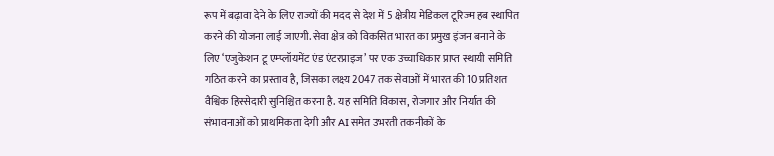रूप में बढ़ावा देने के लिए राज्यों की मदद से देश में 5 क्षेत्रीय मेडिकल टूरिज्म हब स्थापित करने की योजना लाई जाएगी. सेवा क्षेत्र को विकसित भारत का प्रमुख इंजन बनाने के लिए ‘एजुकेशन टू एम्प्लॉयमेंट एंड एंटरप्राइज’ पर एक उच्चाधिकार प्राप्त स्थायी समिति गठित करने का प्रस्ताव है, जिसका लक्ष्य 2047 तक सेवाओं में भारत की 10 प्रतिशत वैश्विक हिस्सेदारी सुनिश्चित करना है. यह समिति विकास, रोजगार और निर्यात की संभावनाओं को प्राथमिकता देगी और AI समेत उभरती तकनीकों के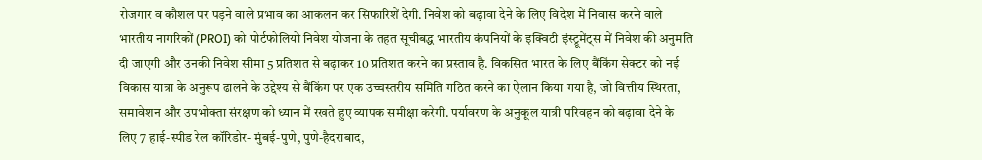रोजगार व कौशल पर पड़ने वाले प्रभाव का आकलन कर सिफारिशें देगी. निवेश को बढ़ावा देने के लिए विदेश में निवास करने वाले भारतीय नागरिकों (PROI) को पोर्टफोलियो निवेश योजना के तहत सूचीबद्ध भारतीय कंपनियों के इक्विटी इंस्ट्रूमेंट्स में निवेश की अनुमति दी जाएगी और उनकी निवेश सीमा 5 प्रतिशत से बढ़ाकर 10 प्रतिशत करने का प्रस्ताव है. विकसित भारत के लिए बैंकिंग सेक्टर को नई विकास यात्रा के अनुरूप ढालने के उद्देश्य से बैंकिंग पर एक उच्चस्तरीय समिति गठित करने का ऐलान किया गया है, जो वित्तीय स्थिरता, समावेशन और उपभोक्ता संरक्षण को ध्यान में रखते हुए व्यापक समीक्षा करेगी. पर्यावरण के अनुकूल यात्री परिवहन को बढ़ावा देने के लिए 7 हाई-स्पीड रेल कॉरिडोर- मुंबई-पुणे, पुणे-हैदराबाद,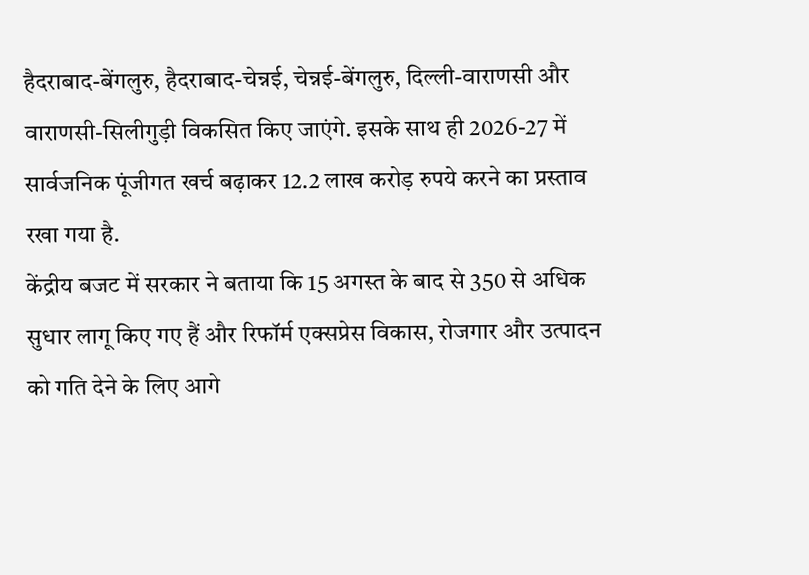हैदराबाद-बेंगलुरु, हैदराबाद-चेन्नई, चेन्नई-बेंगलुरु, दिल्ली-वाराणसी और वाराणसी-सिलीगुड़ी विकसित किए जाएंगे. इसके साथ ही 2026-27 में सार्वजनिक पूंजीगत खर्च बढ़ाकर 12.2 लाख करोड़ रुपये करने का प्रस्ताव रखा गया है.
केंद्रीय बजट में सरकार ने बताया कि 15 अगस्त के बाद से 350 से अधिक सुधार लागू किए गए हैं और रिफॉर्म एक्सप्रेस विकास, रोजगार और उत्पादन को गति देने के लिए आगे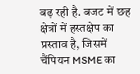बढ़ रही है. बजट में छह क्षेत्रों में हस्तक्षेप का प्रस्ताव है, जिसमें चैंपियन MSME का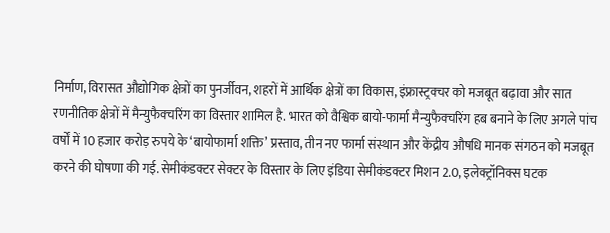निर्माण, विरासत औद्योगिक क्षेत्रों का पुनर्जीवन, शहरों में आर्थिक क्षेत्रों का विकास, इंफ्रास्ट्रक्चर को मजबूत बढ़ावा और सात रणनीतिक क्षेत्रों में मैन्युफैक्चरिंग का विस्तार शामिल है. भारत को वैश्विक बायो-फार्मा मैन्युफैक्चरिंग हब बनाने के लिए अगले पांच वर्षों में 10 हजार करोड़ रुपये के ‘बायोफार्मा शक्ति’ प्रस्ताव, तीन नए फार्मा संस्थान और केंद्रीय औषधि मानक संगठन को मजबूत करने की घोषणा की गई. सेमीकंडक्टर सेक्टर के विस्तार के लिए इंडिया सेमीकंडक्टर मिशन 2.0, इलेक्ट्रॉनिक्स घटक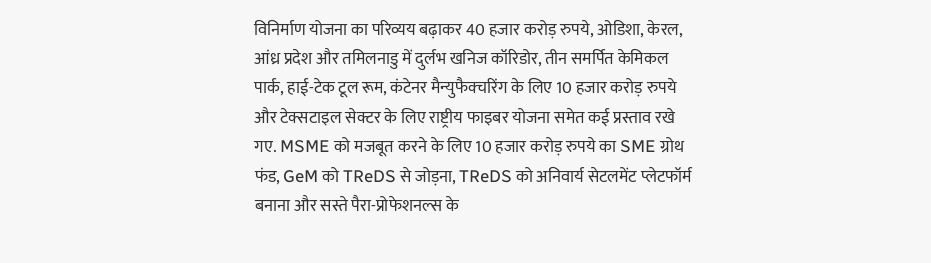विनिर्माण योजना का परिव्यय बढ़ाकर 40 हजार करोड़ रुपये, ओडिशा, केरल, आंध्र प्रदेश और तमिलनाडु में दुर्लभ खनिज कॉरिडोर, तीन समर्पित केमिकल पार्क, हाई-टेक टूल रूम, कंटेनर मैन्युफैक्चरिंग के लिए 10 हजार करोड़ रुपये और टेक्सटाइल सेक्टर के लिए राष्ट्रीय फाइबर योजना समेत कई प्रस्ताव रखे गए. MSME को मजबूत करने के लिए 10 हजार करोड़ रुपये का SME ग्रोथ फंड, GeM को TReDS से जोड़ना, TReDS को अनिवार्य सेटलमेंट प्लेटफॉर्म बनाना और सस्ते पैरा-प्रोफेशनल्स के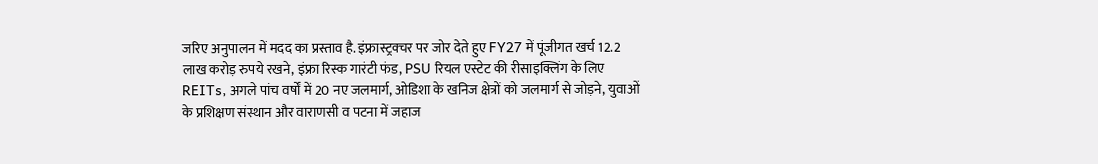जरिए अनुपालन में मदद का प्रस्ताव है. इंफ्रास्ट्रक्चर पर जोर देते हुए FY27 में पूंजीगत खर्च 12.2 लाख करोड़ रुपये रखने, इंफ्रा रिस्क गारंटी फंड, PSU रियल एस्टेट की रीसाइक्लिंग के लिए REITs, अगले पांच वर्षों में 20 नए जलमार्ग, ओडिशा के खनिज क्षेत्रों को जलमार्ग से जोड़ने, युवाओं के प्रशिक्षण संस्थान और वाराणसी व पटना में जहाज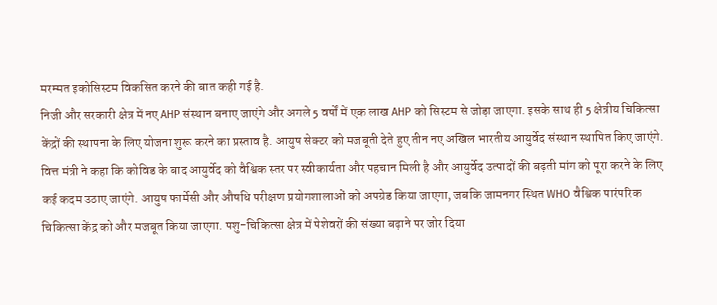मरम्मत इकोसिस्टम विकसित करने की बात कही गई है.
निजी और सरकारी क्षेत्र में नए AHP संस्थान बनाए जाएंगे और अगले 5 वर्षों में एक लाख AHP को सिस्टम से जोड़ा जाएगा. इसके साथ ही 5 क्षेत्रीय चिकित्सा केंद्रों की स्थापना के लिए योजना शुरू करने का प्रस्ताव है. आयुष सेक्टर को मजबूती देते हुए तीन नए अखिल भारतीय आयुर्वेद संस्थान स्थापित किए जाएंगे. वित्त मंत्री ने कहा कि कोविड के बाद आयुर्वेद को वैश्विक स्तर पर स्वीकार्यता और पहचान मिली है और आयुर्वेद उत्पादों की बढ़ती मांग को पूरा करने के लिए कई कदम उठाए जाएंगे. आयुष फार्मेसी और औषधि परीक्षण प्रयोगशालाओं को अपग्रेड किया जाएगा, जबकि जामनगर स्थित WHO वैश्विक पारंपरिक चिकित्सा केंद्र को और मजबूत किया जाएगा. पशु-चिकित्सा क्षेत्र में पेशेवरों की संख्या बढ़ाने पर जोर दिया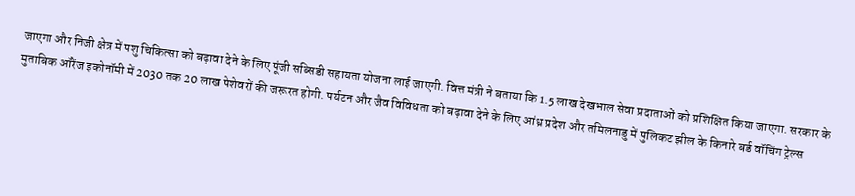जाएगा और निजी क्षेत्र में पशु चिकित्सा को बढ़ावा देने के लिए पूंजी सब्सिडी सहायता योजना लाई जाएगी. वित्त मंत्री ने बताया कि 1.5 लाख देखभाल सेवा प्रदाताओं को प्रशिक्षित किया जाएगा. सरकार के मुताबिक ऑरेंज इकोनॉमी में 2030 तक 20 लाख पेशेवरों की जरूरत होगी. पर्यटन और जैव विविधता को बढ़ावा देने के लिए आंध्र प्रदेश और तमिलनाडु में पुलिकट झील के किनारे बर्ड वॉचिंग ट्रेल्स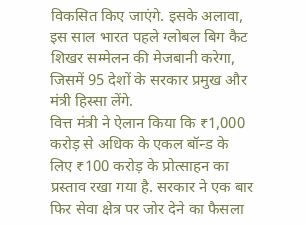विकसित किए जाएंगे. इसके अलावा, इस साल भारत पहले ग्लोबल बिग कैट शिखर सम्मेलन की मेजबानी करेगा, जिसमें 95 देशों के सरकार प्रमुख और मंत्री हिस्सा लेंगे.
वित्त मंत्री ने ऐलान किया कि ₹1,000 करोड़ से अधिक के एकल बॉन्ड के लिए ₹100 करोड़ के प्रोत्साहन का प्रस्ताव रखा गया है. सरकार ने एक बार फिर सेवा क्षेत्र पर जोर देने का फैसला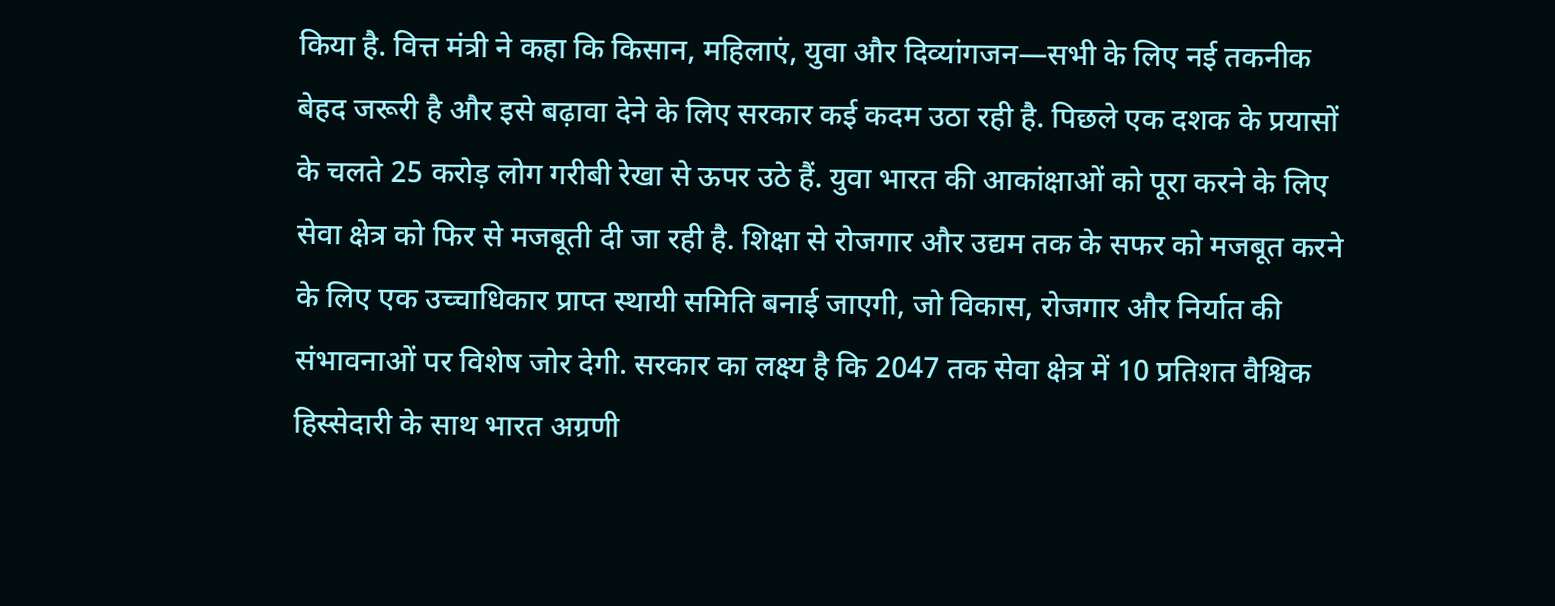किया है. वित्त मंत्री ने कहा कि किसान, महिलाएं, युवा और दिव्यांगजन—सभी के लिए नई तकनीक बेहद जरूरी है और इसे बढ़ावा देने के लिए सरकार कई कदम उठा रही है. पिछले एक दशक के प्रयासों के चलते 25 करोड़ लोग गरीबी रेखा से ऊपर उठे हैं. युवा भारत की आकांक्षाओं को पूरा करने के लिए सेवा क्षेत्र को फिर से मजबूती दी जा रही है. शिक्षा से रोजगार और उद्यम तक के सफर को मजबूत करने के लिए एक उच्चाधिकार प्राप्त स्थायी समिति बनाई जाएगी, जो विकास, रोजगार और निर्यात की संभावनाओं पर विशेष जोर देगी. सरकार का लक्ष्य है कि 2047 तक सेवा क्षेत्र में 10 प्रतिशत वैश्विक हिस्सेदारी के साथ भारत अग्रणी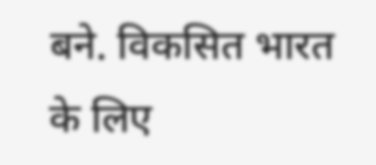बने. विकसित भारत के लिए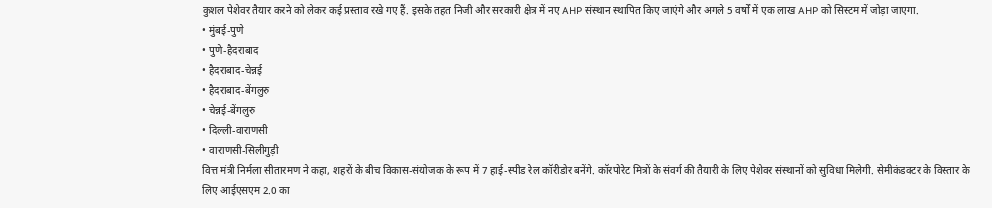कुशल पेशेवर तैयार करने को लेकर कई प्रस्ताव रखे गए हैं. इसके तहत निजी और सरकारी क्षेत्र में नए AHP संस्थान स्थापित किए जाएंगे और अगले 5 वर्षों में एक लाख AHP को सिस्टम में जोड़ा जाएगा.
• मुंबई-पुणे
• पुणे-हैदराबाद
• हैदराबाद-चेन्नई
• हैदराबाद-बेंगलुरु
• चेन्नई-बेंगलुरु
• दिल्ली-वाराणसी
• वाराणसी-सिलीगुड़ी
वित्त मंत्री निर्मला सीतारमण ने कहा, शहरों के बीच विकास-संयोजक के रूप में 7 हाई-स्पीड रेल कॉरीडोर बनेंगे. कॉरपोरेट मित्रों के संवर्ग की तैयारी के लिए पेशेवर संस्थानों को सुविधा मिलेगी. सेमीकंडक्टर के विस्तार के लिए आईएसएम 2.0 का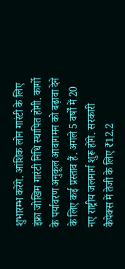शुभारम्भ करेंगे. आंशिक लोन गारंटी के लिए इंफ्रा जोखिम गारंटी निधि स्थापित होगी. कार्गो के पर्यावरण अनुकूल आवागमन को बढ़ावा देने के लिए कई प्रस्ताव हैं. अगले 5 वर्षों में 20 नए राष्ट्रीय जलमार्ग शुरू होंगे. सरकारी कैपेक्स में तेजी के लिए ₹12.2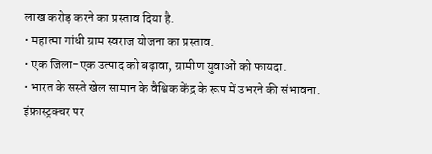लाख करोड़ करने का प्रस्ताव दिया है.
• महात्मा गांधी ग्राम स्वराज योजना का प्रस्ताव.
• एक जिला-एक उत्पाद को बढ़ावा, ग्रामीण युवाओं को फायदा.
• भारत के सस्ते खेल सामान के वैश्विक केंद्र के रूप में उभरने की संभावना.
इंफ्रास्ट्रक्चर पर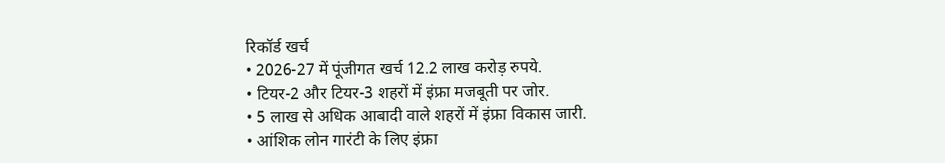रिकॉर्ड खर्च
• 2026-27 में पूंजीगत खर्च 12.2 लाख करोड़ रुपये.
• टियर-2 और टियर-3 शहरों में इंफ्रा मजबूती पर जोर.
• 5 लाख से अधिक आबादी वाले शहरों में इंफ्रा विकास जारी.
• आंशिक लोन गारंटी के लिए इंफ्रा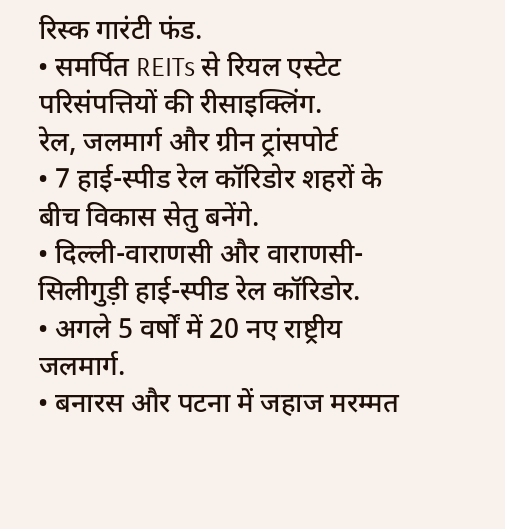रिस्क गारंटी फंड.
• समर्पित REITs से रियल एस्टेट परिसंपत्तियों की रीसाइक्लिंग.
रेल, जलमार्ग और ग्रीन ट्रांसपोर्ट
• 7 हाई-स्पीड रेल कॉरिडोर शहरों के बीच विकास सेतु बनेंगे.
• दिल्ली-वाराणसी और वाराणसी-सिलीगुड़ी हाई-स्पीड रेल कॉरिडोर.
• अगले 5 वर्षों में 20 नए राष्ट्रीय जलमार्ग.
• बनारस और पटना में जहाज मरम्मत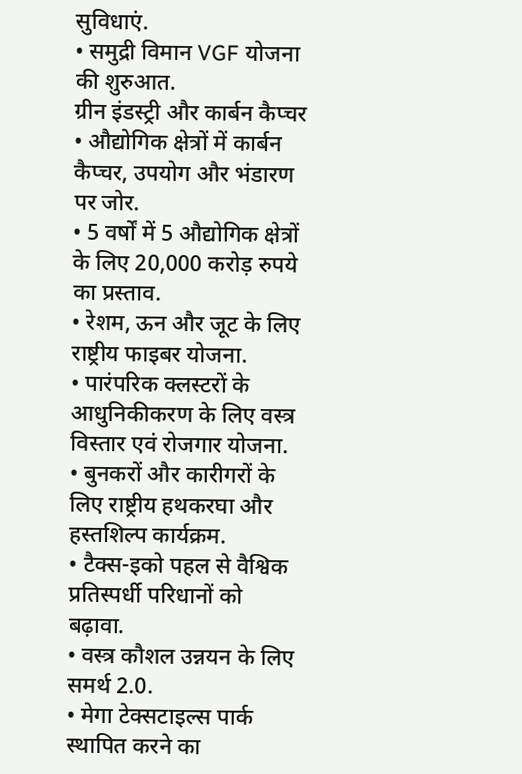सुविधाएं.
• समुद्री विमान VGF योजना की शुरुआत.
ग्रीन इंडस्ट्री और कार्बन कैप्चर
• औद्योगिक क्षेत्रों में कार्बन कैप्चर, उपयोग और भंडारण पर जोर.
• 5 वर्षों में 5 औद्योगिक क्षेत्रों के लिए 20,000 करोड़ रुपये का प्रस्ताव.
• रेशम, ऊन और जूट के लिए राष्ट्रीय फाइबर योजना.
• पारंपरिक क्लस्टरों के आधुनिकीकरण के लिए वस्त्र विस्तार एवं रोजगार योजना.
• बुनकरों और कारीगरों के लिए राष्ट्रीय हथकरघा और हस्तशिल्प कार्यक्रम.
• टैक्स-इको पहल से वैश्विक प्रतिस्पर्धी परिधानों को बढ़ावा.
• वस्त्र कौशल उन्नयन के लिए समर्थ 2.0.
• मेगा टेक्सटाइल्स पार्क स्थापित करने का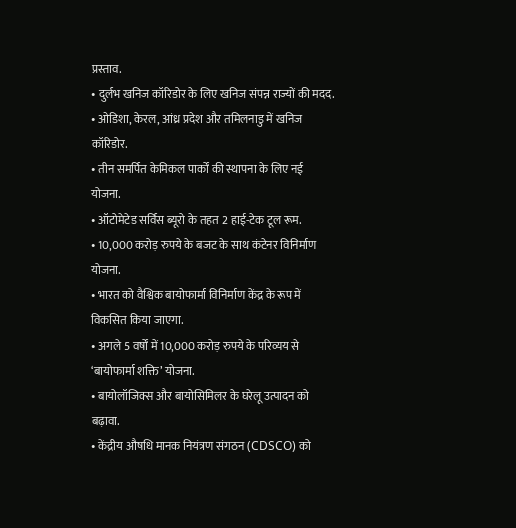प्रस्ताव.
• दुर्लभ खनिज कॉरिडोर के लिए खनिज संपन्न राज्यों की मदद.
• ओडिशा, केरल, आंध्र प्रदेश और तमिलनाडु में खनिज कॉरिडोर.
• तीन समर्पित केमिकल पार्कों की स्थापना के लिए नई योजना.
• ऑटोमेटेड सर्विस ब्यूरो के तहत 2 हाई-टेक टूल रूम.
• 10,000 करोड़ रुपये के बजट के साथ कंटेनर विनिर्माण योजना.
• भारत को वैश्विक बायोफार्मा विनिर्माण केंद्र के रूप में विकसित किया जाएगा.
• अगले 5 वर्षों में 10,000 करोड़ रुपये के परिव्यय से ‘बायोफार्मा शक्ति’ योजना.
• बायोलॉजिक्स और बायोसिमिलर के घरेलू उत्पादन को बढ़ावा.
• केंद्रीय औषधि मानक नियंत्रण संगठन (CDSCO) को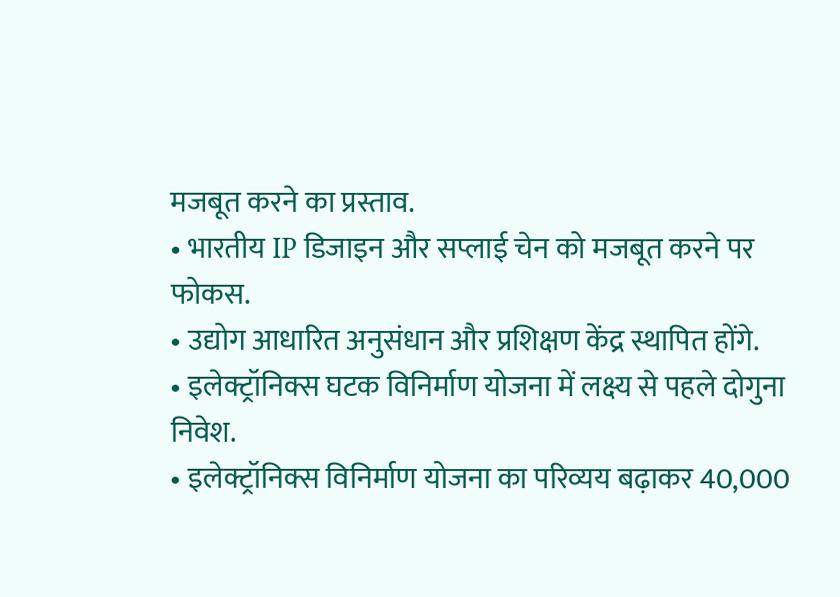मजबूत करने का प्रस्ताव.
• भारतीय IP डिजाइन और सप्लाई चेन को मजबूत करने पर फोकस.
• उद्योग आधारित अनुसंधान और प्रशिक्षण केंद्र स्थापित होंगे.
• इलेक्ट्रॉनिक्स घटक विनिर्माण योजना में लक्ष्य से पहले दोगुना निवेश.
• इलेक्ट्रॉनिक्स विनिर्माण योजना का परिव्यय बढ़ाकर 40,000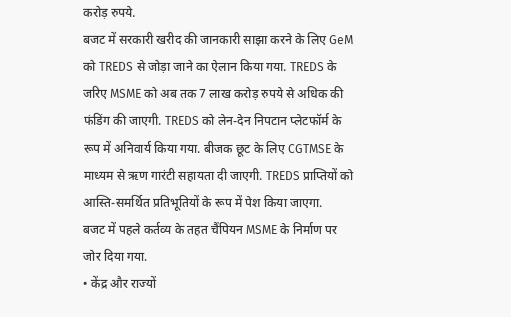करोड़ रुपये.
बजट में सरकारी खरीद की जानकारी साझा करने के लिए GeM को TREDS से जोड़ा जाने का ऐलान किया गया. TREDS के जरिए MSME को अब तक 7 लाख करोड़ रुपये से अधिक की फंडिंग की जाएगी. TREDS को लेन-देन निपटान प्लेटफॉर्म के रूप में अनिवार्य किया गया. बीजक छूट के लिए CGTMSE के माध्यम से ऋण गारंटी सहायता दी जाएगी. TREDS प्राप्तियों को आस्ति-समर्थित प्रतिभूतियों के रूप में पेश किया जाएगा.
बजट में पहले कर्तव्य के तहत चैंपियन MSME के निर्माण पर जोर दिया गया.
• केंद्र और राज्यों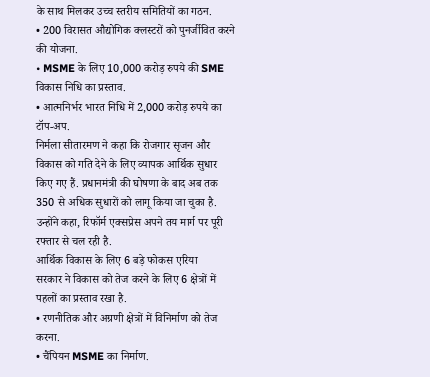के साथ मिलकर उच्च स्तरीय समितियों का गठन.
• 200 विरासत औद्योगिक क्लस्टरों को पुनर्जीवित करने की योजना.
• MSME के लिए 10,000 करोड़ रुपये की SME विकास निधि का प्रस्ताव.
• आत्मनिर्भर भारत निधि में 2,000 करोड़ रुपये का टॉप-अप.
निर्मला सीतारमण ने कहा कि रोजगार सृजन और विकास को गति देने के लिए व्यापक आर्थिक सुधार किए गए हैं. प्रधानमंत्री की घोषणा के बाद अब तक 350 से अधिक सुधारों को लागू किया जा चुका है. उन्होंने कहा, रिफॉर्म एक्सप्रेस अपने तय मार्ग पर पूरी रफ्तार से चल रही है.
आर्थिक विकास के लिए 6 बड़े फोकस एरिया
सरकार ने विकास को तेज करने के लिए 6 क्षेत्रों में पहलों का प्रस्ताव रखा है.
• रणनीतिक और अग्रणी क्षेत्रों में विनिर्माण को तेज करना.
• चैंपियन MSME का निर्माण.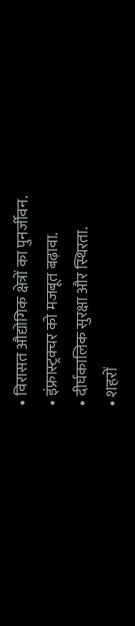• विरासत औद्योगिक क्षेत्रों का पुनर्जीवन.
• इंफ्रास्ट्रक्चर को मजबूत बढ़ावा.
• दीर्घकालिक सुरक्षा और स्थिरता.
• शहरों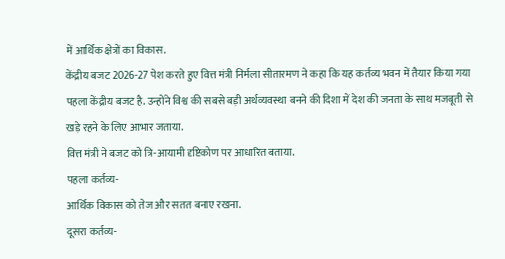में आर्थिक क्षेत्रों का विकास.
केंद्रीय बजट 2026-27 पेश करते हुए वित्त मंत्री निर्मला सीतारमण ने कहा कि यह कर्तव्य भवन में तैयार किया गया पहला केंद्रीय बजट है. उन्होंने विश्व की सबसे बड़ी अर्थव्यवस्था बनने की दिशा में देश की जनता के साथ मजबूती से खड़े रहने के लिए आभार जताया.
वित्त मंत्री ने बजट को त्रि-आयामी दृष्टिकोण पर आधारित बताया.
पहला कर्तव्य-
आर्थिक विकास को तेज और सतत बनाए रखना.
दूसरा कर्तव्य-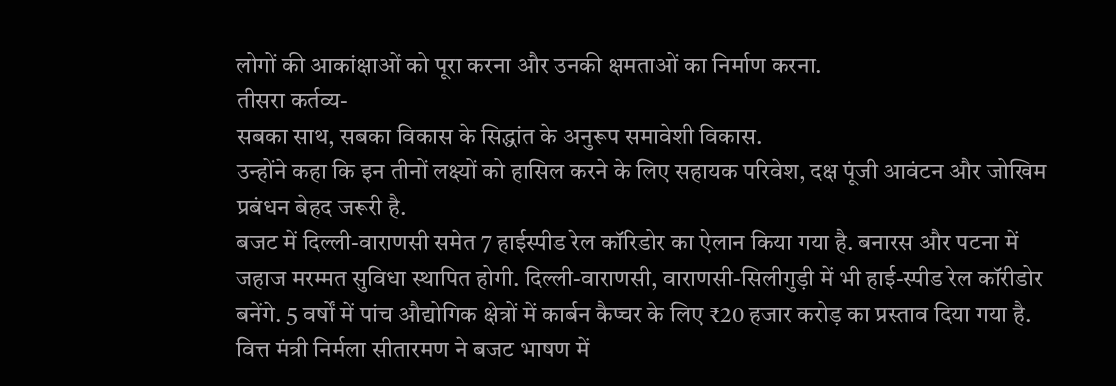लोगों की आकांक्षाओं को पूरा करना और उनकी क्षमताओं का निर्माण करना.
तीसरा कर्तव्य-
सबका साथ, सबका विकास के सिद्धांत के अनुरूप समावेशी विकास.
उन्होंने कहा कि इन तीनों लक्ष्यों को हासिल करने के लिए सहायक परिवेश, दक्ष पूंजी आवंटन और जोखिम प्रबंधन बेहद जरूरी है.
बजट में दिल्ली-वाराणसी समेत 7 हाईस्पीड रेल कॉरिडोर का ऐलान किया गया है. बनारस और पटना में जहाज मरम्मत सुविधा स्थापित होगी. दिल्ली-वाराणसी, वाराणसी-सिलीगुड़ी में भी हाई-स्पीड रेल कॉरीडोर बनेंगे. 5 वर्षों में पांच औद्योगिक क्षेत्रों में कार्बन कैप्चर के लिए ₹20 हजार करोड़ का प्रस्ताव दिया गया है. वित्त मंत्री निर्मला सीतारमण ने बजट भाषण में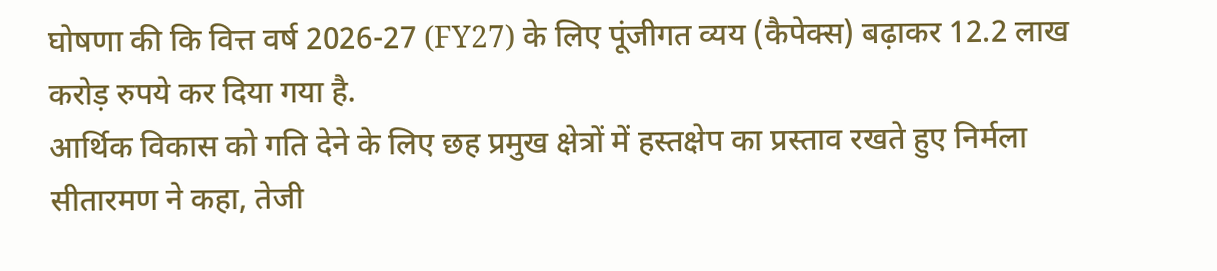घोषणा की कि वित्त वर्ष 2026-27 (FY27) के लिए पूंजीगत व्यय (कैपेक्स) बढ़ाकर 12.2 लाख करोड़ रुपये कर दिया गया है.
आर्थिक विकास को गति देने के लिए छह प्रमुख क्षेत्रों में हस्तक्षेप का प्रस्ताव रखते हुए निर्मला सीतारमण ने कहा, तेजी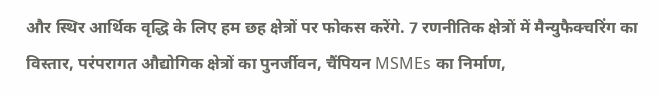और स्थिर आर्थिक वृद्धि के लिए हम छह क्षेत्रों पर फोकस करेंगे. 7 रणनीतिक क्षेत्रों में मैन्युफैक्चरिंग का विस्तार, परंपरागत औद्योगिक क्षेत्रों का पुनर्जीवन, चैंपियन MSMEs का निर्माण,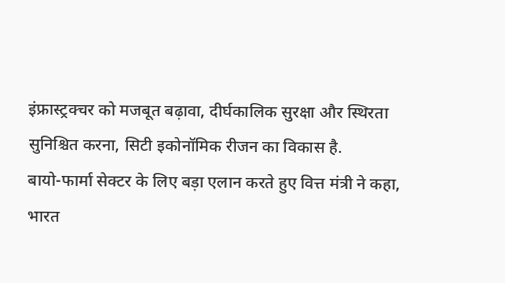इंफ्रास्ट्रक्चर को मजबूत बढ़ावा, दीर्घकालिक सुरक्षा और स्थिरता सुनिश्चित करना, सिटी इकोनॉमिक रीजन का विकास है.
बायो-फार्मा सेक्टर के लिए बड़ा एलान करते हुए वित्त मंत्री ने कहा, भारत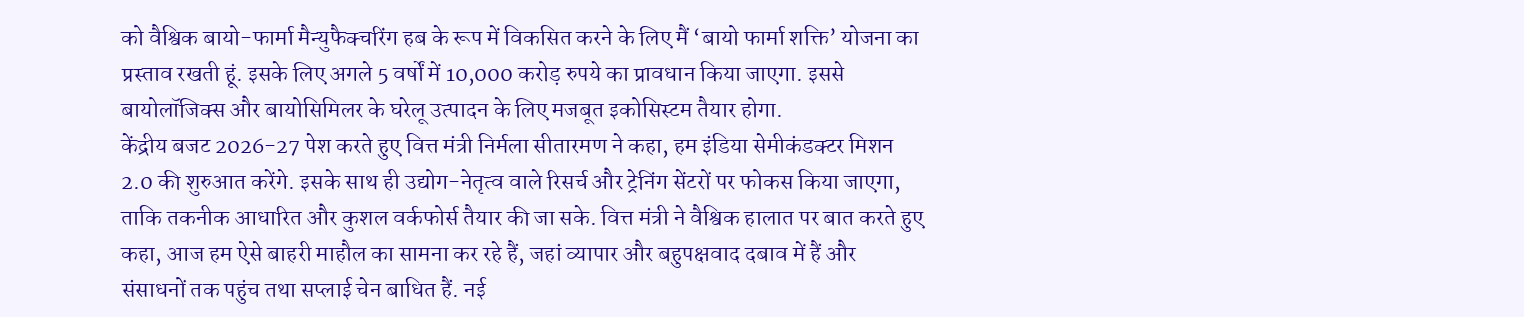को वैश्विक बायो-फार्मा मैन्युफैक्चरिंग हब के रूप में विकसित करने के लिए मैं ‘बायो फार्मा शक्ति’ योजना का प्रस्ताव रखती हूं. इसके लिए अगले 5 वर्षों में 10,000 करोड़ रुपये का प्रावधान किया जाएगा. इससे बायोलॉजिक्स और बायोसिमिलर के घरेलू उत्पादन के लिए मजबूत इकोसिस्टम तैयार होगा.
केंद्रीय बजट 2026-27 पेश करते हुए वित्त मंत्री निर्मला सीतारमण ने कहा, हम इंडिया सेमीकंडक्टर मिशन 2.0 की शुरुआत करेंगे. इसके साथ ही उद्योग-नेतृत्व वाले रिसर्च और ट्रेनिंग सेंटरों पर फोकस किया जाएगा, ताकि तकनीक आधारित और कुशल वर्कफोर्स तैयार की जा सके. वित्त मंत्री ने वैश्विक हालात पर बात करते हुए कहा, आज हम ऐसे बाहरी माहौल का सामना कर रहे हैं, जहां व्यापार और बहुपक्षवाद दबाव में हैं और संसाधनों तक पहुंच तथा सप्लाई चेन बाधित हैं. नई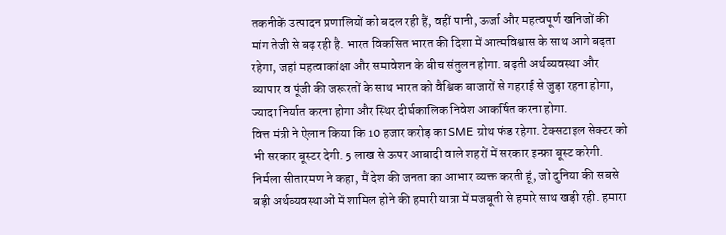तकनीकें उत्पादन प्रणालियों को बदल रही हैं, वहीं पानी, ऊर्जा और महत्वपूर्ण खनिजों की मांग तेजी से बढ़ रही है. भारत विकसित भारत की दिशा में आत्मविश्वास के साथ आगे बढ़ता रहेगा, जहां महत्वाकांक्षा और समावेशन के बीच संतुलन होगा. बढ़ती अर्थव्यवस्था और व्यापार व पूंजी की जरूरतों के साथ भारत को वैश्विक बाजारों से गहराई से जुड़ा रहना होगा, ज्यादा निर्यात करना होगा और स्थिर दीर्घकालिक निवेश आकर्षित करना होगा.
वित्त मंत्री ने ऐलान किया कि 10 हजार करोड़ का SME ग्रोथ फंड रहेगा. टेक्सटाइल सेक्टर को भी सरकार बूस्टर देगी. 5 लाख से ऊपर आबादी वाले शहरों में सरकार इन्फ्रा बूस्ट करेगी.
निर्मला सीतारमण ने कहा, मैं देश की जनता का आभार व्यक्त करती हूं, जो दुनिया की सबसे बड़ी अर्थव्यवस्थाओं में शामिल होने की हमारी यात्रा में मजबूती से हमारे साथ खड़ी रही. हमारा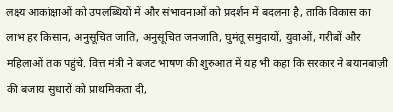लक्ष्य आकांक्षाओं को उपलब्धियों में और संभावनाओं को प्रदर्शन में बदलना है, ताकि विकास का लाभ हर किसान, अनुसूचित जाति, अनुसूचित जनजाति, घुमंतू समुदायों, युवाओं, गरीबों और महिलाओं तक पहुंचे. वित्त मंत्री ने बजट भाषण की शुरुआत में यह भी कहा कि सरकार ने बयानबाज़ी की बजाय सुधारों को प्राथमिकता दी,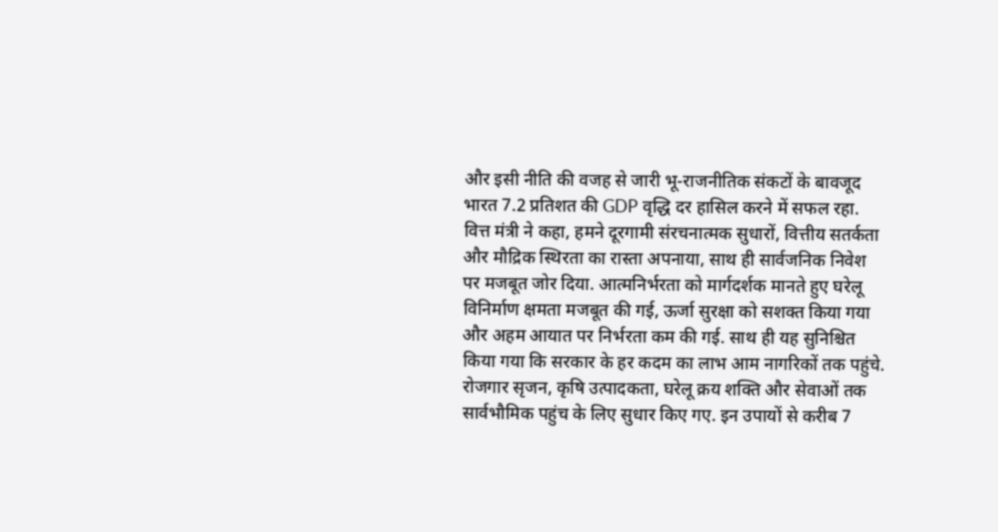और इसी नीति की वजह से जारी भू-राजनीतिक संकटों के बावजूद भारत 7.2 प्रतिशत की GDP वृद्धि दर हासिल करने में सफल रहा.
वित्त मंत्री ने कहा, हमने दूरगामी संरचनात्मक सुधारों, वित्तीय सतर्कता और मौद्रिक स्थिरता का रास्ता अपनाया, साथ ही सार्वजनिक निवेश पर मजबूत जोर दिया. आत्मनिर्भरता को मार्गदर्शक मानते हुए घरेलू विनिर्माण क्षमता मजबूत की गई, ऊर्जा सुरक्षा को सशक्त किया गया और अहम आयात पर निर्भरता कम की गई. साथ ही यह सुनिश्चित किया गया कि सरकार के हर कदम का लाभ आम नागरिकों तक पहुंचे. रोजगार सृजन, कृषि उत्पादकता, घरेलू क्रय शक्ति और सेवाओं तक सार्वभौमिक पहुंच के लिए सुधार किए गए. इन उपायों से करीब 7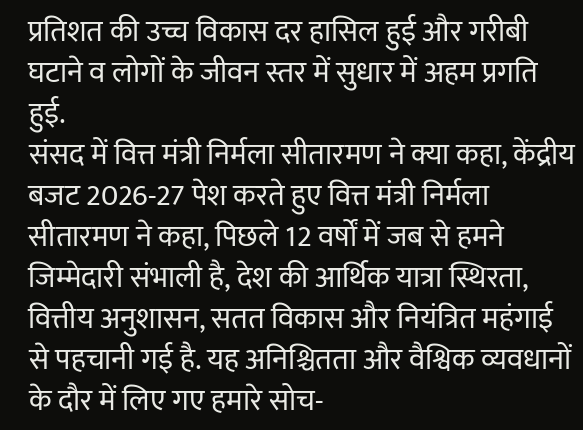प्रतिशत की उच्च विकास दर हासिल हुई और गरीबी घटाने व लोगों के जीवन स्तर में सुधार में अहम प्रगति हुई.
संसद में वित्त मंत्री निर्मला सीतारमण ने क्या कहा, केंद्रीय बजट 2026-27 पेश करते हुए वित्त मंत्री निर्मला सीतारमण ने कहा, पिछले 12 वर्षों में जब से हमने जिम्मेदारी संभाली है, देश की आर्थिक यात्रा स्थिरता, वित्तीय अनुशासन, सतत विकास और नियंत्रित महंगाई से पहचानी गई है. यह अनिश्चितता और वैश्विक व्यवधानों के दौर में लिए गए हमारे सोच-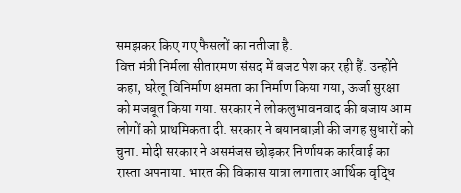समझकर किए गए फैसलों का नतीजा है.
वित्त मंत्री निर्मला सीतारमण संसद में बजट पेश कर रही हैं. उन्होंने कहा, घरेलू विनिर्माण क्षमता का निर्माण किया गया, ऊर्जा सुरक्षा को मजबूत किया गया. सरकार ने लोकलुभावनवाद की बजाय आम लोगों को प्राथमिकता दी. सरकार ने बयानबाज़ी की जगह सुधारों को चुना. मोदी सरकार ने असमंजस छोड़कर निर्णायक कार्रवाई का रास्ता अपनाया. भारत की विकास यात्रा लगातार आर्थिक वृद्धि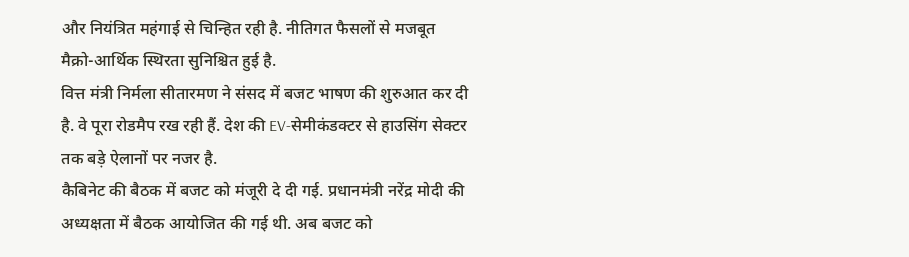और नियंत्रित महंगाई से चिन्हित रही है. नीतिगत फैसलों से मजबूत मैक्रो-आर्थिक स्थिरता सुनिश्चित हुई है.
वित्त मंत्री निर्मला सीतारमण ने संसद में बजट भाषण की शुरुआत कर दी है. वे पूरा रोडमैप रख रही हैं. देश की EV-सेमीकंडक्टर से हाउसिंग सेक्टर तक बड़े ऐलानों पर नजर है.
कैबिनेट की बैठक में बजट को मंजूरी दे दी गई. प्रधानमंत्री नरेंद्र मोदी की अध्यक्षता में बैठक आयोजित की गई थी. अब बजट को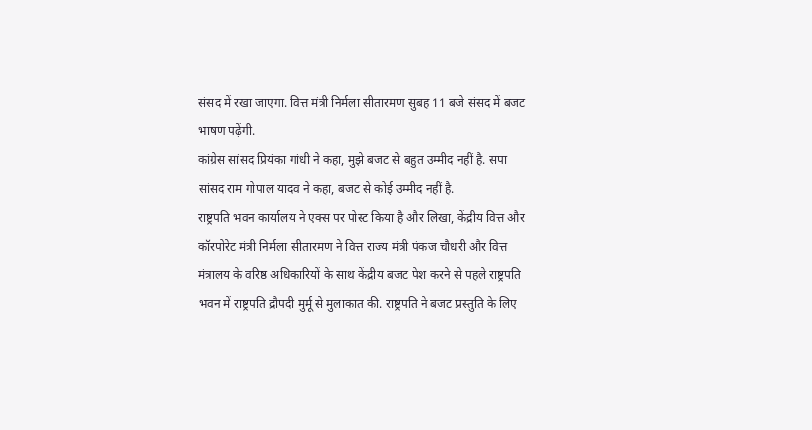संसद में रखा जाएगा. वित्त मंत्री निर्मला सीतारमण सुबह 11 बजे संसद में बजट भाषण पढ़ेंगी.
कांग्रेस सांसद प्रियंका गांधी ने कहा, मुझे बजट से बहुत उम्मीद नहीं है. सपा सांसद राम गोपाल यादव ने कहा, बजट से कोई उम्मीद नहीं है.
राष्ट्रपति भवन कार्यालय ने एक्स पर पोस्ट किया है और लिखा, केंद्रीय वित्त और कॉरपोरेट मंत्री निर्मला सीतारमण ने वित्त राज्य मंत्री पंकज चौधरी और वित्त मंत्रालय के वरिष्ठ अधिकारियों के साथ केंद्रीय बजट पेश करने से पहले राष्ट्रपति भवन में राष्ट्रपति द्रौपदी मुर्मू से मुलाकात की. राष्ट्रपति ने बजट प्रस्तुति के लिए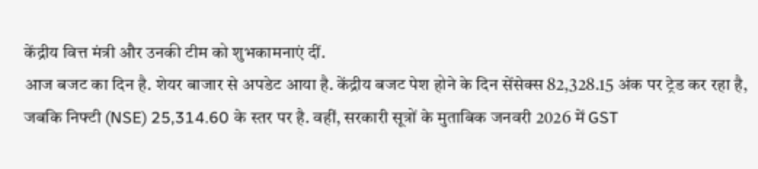केंद्रीय वित्त मंत्री और उनकी टीम को शुभकामनाएं दीं.
आज बजट का दिन है. शेयर बाजार से अपडेट आया है. केंद्रीय बजट पेश होने के दिन सेंसेक्स 82,328.15 अंक पर ट्रेड कर रहा है, जबकि निफ्टी (NSE) 25,314.60 के स्तर पर है. वहीं, सरकारी सूत्रों के मुताबिक जनवरी 2026 में GST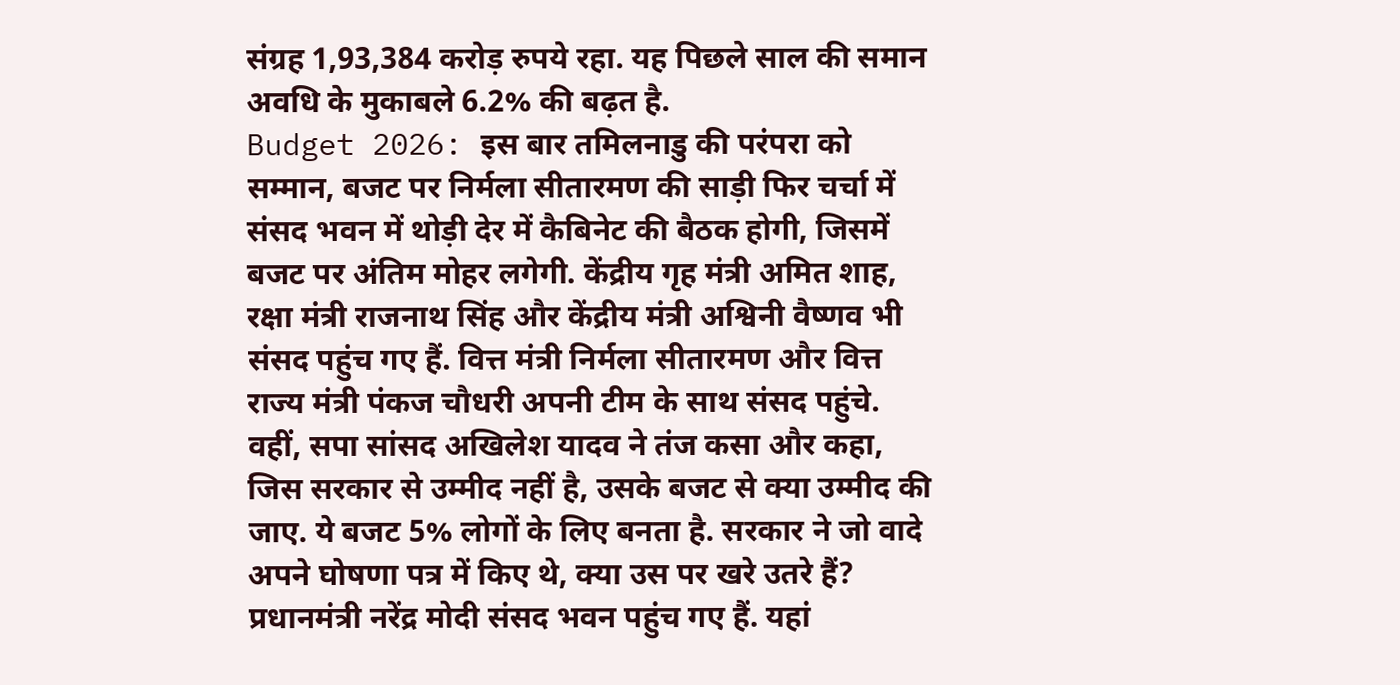संग्रह 1,93,384 करोड़ रुपये रहा. यह पिछले साल की समान अवधि के मुकाबले 6.2% की बढ़त है.
Budget 2026: इस बार तमिलनाडु की परंपरा को सम्मान, बजट पर निर्मला सीतारमण की साड़ी फिर चर्चा में
संसद भवन में थोड़ी देर में कैबिनेट की बैठक होगी, जिसमें बजट पर अंतिम मोहर लगेगी. केंद्रीय गृह मंत्री अमित शाह, रक्षा मंत्री राजनाथ सिंह और केंद्रीय मंत्री अश्विनी वैष्णव भी संसद पहुंच गए हैं. वित्त मंत्री निर्मला सीतारमण और वित्त राज्य मंत्री पंकज चौधरी अपनी टीम के साथ संसद पहुंचे. वहीं, सपा सांसद अखिलेश यादव ने तंज कसा और कहा, जिस सरकार से उम्मीद नहीं है, उसके बजट से क्या उम्मीद की जाए. ये बजट 5% लोगों के लिए बनता है. सरकार ने जो वादे अपने घोषणा पत्र में किए थे, क्या उस पर खरे उतरे हैं?
प्रधानमंत्री नरेंद्र मोदी संसद भवन पहुंच गए हैं. यहां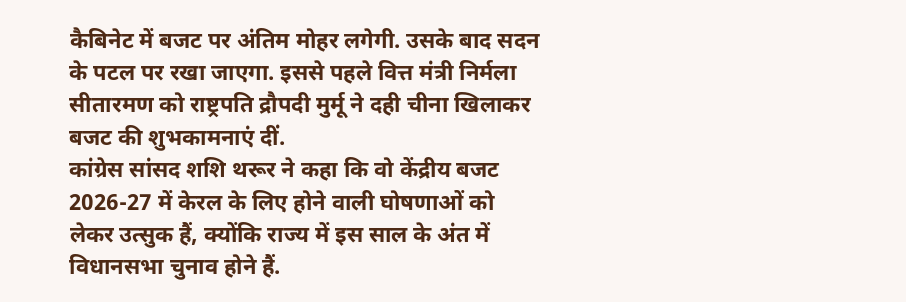कैबिनेट में बजट पर अंतिम मोहर लगेगी. उसके बाद सदन के पटल पर रखा जाएगा. इससे पहले वित्त मंत्री निर्मला सीतारमण को राष्ट्रपति द्रौपदी मुर्मू ने दही चीना खिलाकर बजट की शुभकामनाएं दीं.
कांग्रेस सांसद शशि थरूर ने कहा कि वो केंद्रीय बजट 2026-27 में केरल के लिए होने वाली घोषणाओं को लेकर उत्सुक हैं, क्योंकि राज्य में इस साल के अंत में विधानसभा चुनाव होने हैं.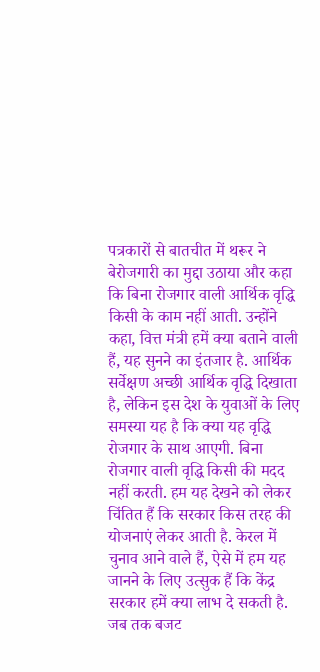पत्रकारों से बातचीत में थरूर ने बेरोजगारी का मुद्दा उठाया और कहा कि बिना रोजगार वाली आर्थिक वृद्धि किसी के काम नहीं आती. उन्होंने कहा, वित्त मंत्री हमें क्या बताने वाली हैं, यह सुनने का इंतजार है. आर्थिक सर्वेक्षण अच्छी आर्थिक वृद्धि दिखाता है, लेकिन इस देश के युवाओं के लिए समस्या यह है कि क्या यह वृद्धि रोजगार के साथ आएगी. बिना रोजगार वाली वृद्धि किसी की मदद नहीं करती. हम यह देखने को लेकर चिंतित हैं कि सरकार किस तरह की योजनाएं लेकर आती है. केरल में चुनाव आने वाले हैं, ऐसे में हम यह जानने के लिए उत्सुक हैं कि केंद्र सरकार हमें क्या लाभ दे सकती है. जब तक बजट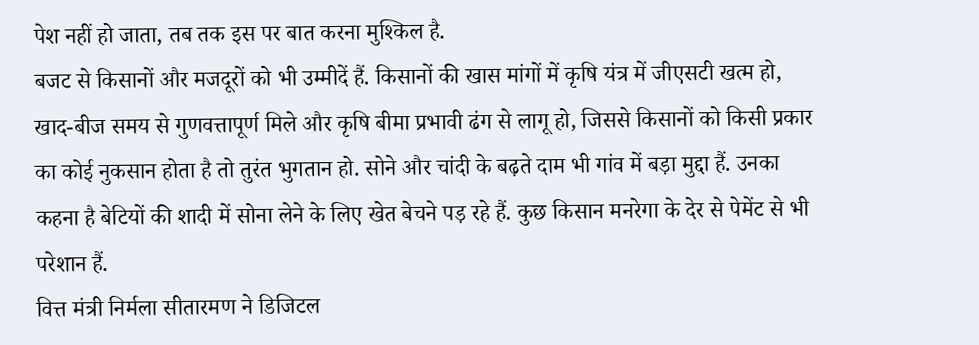पेश नहीं हो जाता, तब तक इस पर बात करना मुश्किल है.
बजट से किसानों और मजदूरों को भी उम्मीदें हैं. किसानों की खास मांगों में कृषि यंत्र में जीएसटी खत्म हो, खाद-बीज समय से गुणवत्तापूर्ण मिले और कृषि बीमा प्रभावी ढंग से लागू हो, जिससे किसानों को किसी प्रकार का कोई नुकसान होता है तो तुरंत भुगतान हो. सोने और चांदी के बढ़ते दाम भी गांव में बड़ा मुद्दा हैं. उनका कहना है बेटियों की शादी में सोना लेने के लिए खेत बेचने पड़ रहे हैं. कुछ किसान मनरेगा के देर से पेमेंट से भी परेशान हैं.
वित्त मंत्री निर्मला सीतारमण ने डिजिटल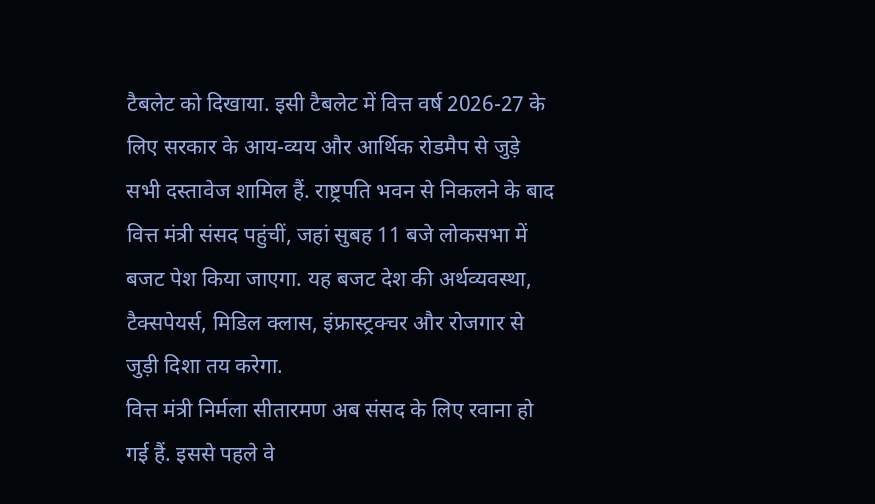टैबलेट को दिखाया. इसी टैबलेट में वित्त वर्ष 2026-27 के लिए सरकार के आय-व्यय और आर्थिक रोडमैप से जुड़े सभी दस्तावेज शामिल हैं. राष्ट्रपति भवन से निकलने के बाद वित्त मंत्री संसद पहुंचीं, जहां सुबह 11 बजे लोकसभा में बजट पेश किया जाएगा. यह बजट देश की अर्थव्यवस्था, टैक्सपेयर्स, मिडिल क्लास, इंफ्रास्ट्रक्चर और रोजगार से जुड़ी दिशा तय करेगा.
वित्त मंत्री निर्मला सीतारमण अब संसद के लिए रवाना हो गई हैं. इससे पहले वे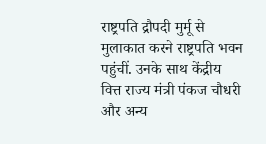राष्ट्रपति द्रौपदी मुर्मू से मुलाकात करने राष्ट्रपति भवन पहुंचीं. उनके साथ केंद्रीय वित्त राज्य मंत्री पंकज चौधरी और अन्य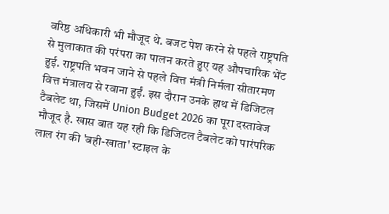वरिष्ठ अधिकारी भी मौजूद थे. बजट पेश करने से पहले राष्ट्रपति से मुलाकात की परंपरा का पालन करते हुए यह औपचारिक भेंट हुई. राष्ट्रपति भवन जाने से पहले वित्त मंत्री निर्मला सीतारमण वित्त मंत्रालय से रवाना हुईं. इस दौरान उनके हाथ में डिजिटल टैबलेट था, जिसमें Union Budget 2026 का पूरा दस्तावेज मौजूद है. खास बात यह रही कि डिजिटल टैबलेट को पारंपरिक लाल रंग की 'बही-खाता' स्टाइल के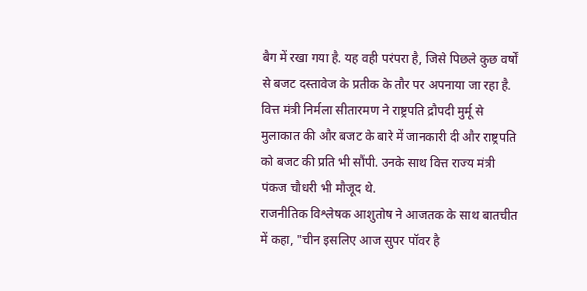बैग में रखा गया है. यह वही परंपरा है, जिसे पिछले कुछ वर्षों से बजट दस्तावेज के प्रतीक के तौर पर अपनाया जा रहा है.
वित्त मंत्री निर्मला सीतारमण ने राष्ट्रपति द्रौपदी मुर्मू से मुलाकात की और बजट के बारे में जानकारी दी और राष्ट्रपति को बजट की प्रति भी सौंपी. उनके साथ वित्त राज्य मंत्री पंकज चौधरी भी मौजूद थे.
राजनीतिक विश्लेषक आशुतोष ने आजतक के साथ बातचीत में कहा, "चीन इसलिए आज सुपर पॉवर है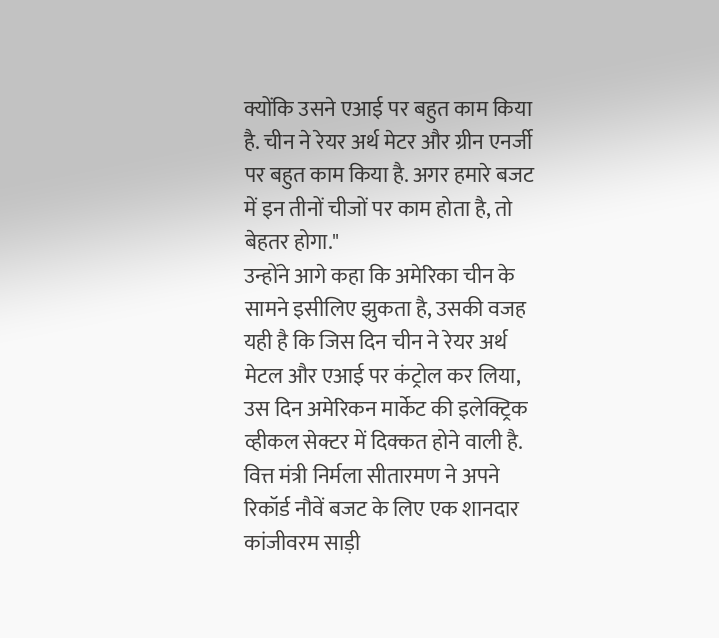क्योंकि उसने एआई पर बहुत काम किया है. चीन ने रेयर अर्थ मेटर और ग्रीन एनर्जी पर बहुत काम किया है. अगर हमारे बजट में इन तीनों चीजों पर काम होता है, तो बेहतर होगा."
उन्होंने आगे कहा कि अमेरिका चीन के सामने इसीलिए झुकता है, उसकी वजह यही है कि जिस दिन चीन ने रेयर अर्थ मेटल और एआई पर कंट्रोल कर लिया, उस दिन अमेरिकन मार्केट की इलेक्ट्रिक व्हीकल सेक्टर में दिक्कत होने वाली है.
वित्त मंत्री निर्मला सीतारमण ने अपने रिकॉर्ड नौवें बजट के लिए एक शानदार कांजीवरम साड़ी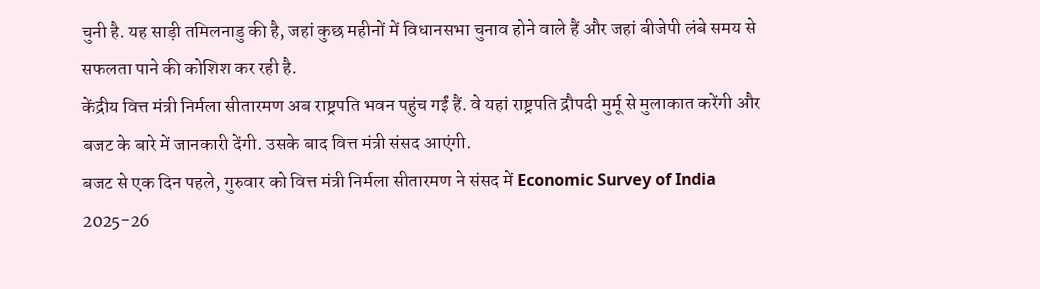चुनी है. यह साड़ी तमिलनाडु की है, जहां कुछ महीनों में विधानसभा चुनाव होने वाले हैं और जहां बीजेपी लंबे समय से सफलता पाने की कोशिश कर रही है.
केंद्रीय वित्त मंत्री निर्मला सीतारमण अब राष्ट्रपति भवन पहुंच गईं हैं. वे यहां राष्ट्रपति द्रौपदी मुर्मू से मुलाकात करेंगी और बजट के बारे में जानकारी देंगी. उसके बाद वित्त मंत्री संसद आएंगी.
बजट से एक दिन पहले, गुरुवार को वित्त मंत्री निर्मला सीतारमण ने संसद में Economic Survey of India 2025-26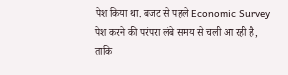पेश किया था. बजट से पहले Economic Survey पेश करने की परंपरा लंबे समय से चली आ रही है, ताकि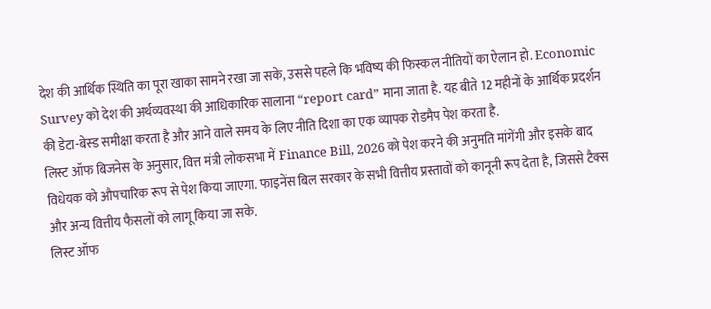देश की आर्थिक स्थिति का पूरा खाका सामने रखा जा सके, उससे पहले कि भविष्य की फिस्कल नीतियों का ऐलान हो. Economic Survey को देश की अर्थव्यवस्था की आधिकारिक सालाना “report card” माना जाता है. यह बीते 12 महीनों के आर्थिक प्रदर्शन की डेटा-बेस्ड समीक्षा करता है और आने वाले समय के लिए नीति दिशा का एक व्यापक रोडमैप पेश करता है.
लिस्ट ऑफ बिजनेस के अनुसार, वित्त मंत्री लोकसभा में Finance Bill, 2026 को पेश करने की अनुमति मांगेंगी और इसके बाद विधेयक को औपचारिक रूप से पेश किया जाएगा. फाइनेंस बिल सरकार के सभी वित्तीय प्रस्तावों को कानूनी रूप देता है, जिससे टैक्स और अन्य वित्तीय फैसलों को लागू किया जा सके.
लिस्ट ऑफ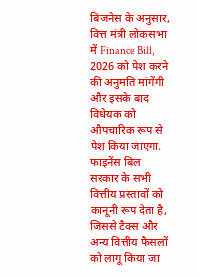बिजनेस के अनुसार, वित्त मंत्री लोकसभा में Finance Bill, 2026 को पेश करने की अनुमति मांगेंगी और इसके बाद विधेयक को औपचारिक रूप से पेश किया जाएगा. फाइनेंस बिल सरकार के सभी वित्तीय प्रस्तावों को कानूनी रूप देता है, जिससे टैक्स और अन्य वित्तीय फैसलों को लागू किया जा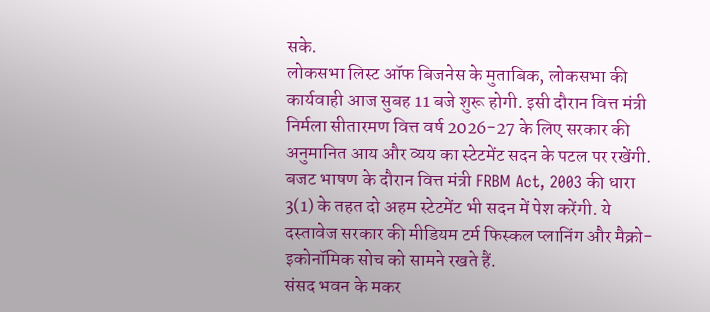सके.
लोकसभा लिस्ट ऑफ बिजनेस के मुताबिक, लोकसभा की कार्यवाही आज सुबह 11 बजे शुरू होगी. इसी दौरान वित्त मंत्री निर्मला सीतारमण वित्त वर्ष 2026-27 के लिए सरकार की अनुमानित आय और व्यय का स्टेटमेंट सदन के पटल पर रखेंगी. बजट भाषण के दौरान वित्त मंत्री FRBM Act, 2003 की धारा 3(1) के तहत दो अहम स्टेटमेंट भी सदन में पेश करेंगी. ये दस्तावेज सरकार की मीडियम टर्म फिस्कल प्लानिंग और मैक्रो-इकोनॉमिक सोच को सामने रखते हैं.
संसद भवन के मकर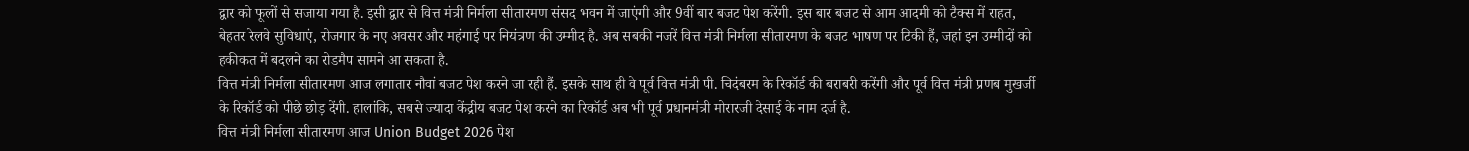द्वार को फूलों से सजाया गया है. इसी द्वार से वित्त मंत्री निर्मला सीतारमण संसद भवन में जाएंगी और 9वीं बार बजट पेश करेंगी. इस बार बजट से आम आदमी को टैक्स में राहत, बेहतर रेलवे सुविधाएं, रोजगार के नए अवसर और महंगाई पर नियंत्रण की उम्मीद है. अब सबकी नजरें वित्त मंत्री निर्मला सीतारमण के बजट भाषण पर टिकी हैं, जहां इन उम्मीदों को हकीकत में बदलने का रोडमैप सामने आ सकता है.
वित्त मंत्री निर्मला सीतारमण आज लगातार नौवां बजट पेश करने जा रही हैं. इसके साथ ही वे पूर्व वित्त मंत्री पी. चिदंबरम के रिकॉर्ड की बराबरी करेंगी और पूर्व वित्त मंत्री प्रणब मुखर्जी के रिकॉर्ड को पीछे छोड़ देंगी. हालांकि, सबसे ज्यादा केंद्रीय बजट पेश करने का रिकॉर्ड अब भी पूर्व प्रधानमंत्री मोरारजी देसाई के नाम दर्ज है.
वित्त मंत्री निर्मला सीतारमण आज Union Budget 2026 पेश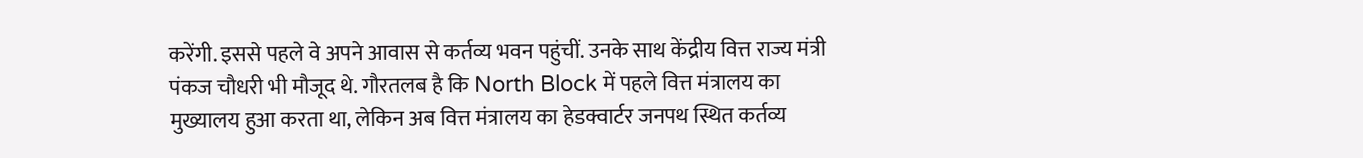करेंगी. इससे पहले वे अपने आवास से कर्तव्य भवन पहुंचीं. उनके साथ केंद्रीय वित्त राज्य मंत्री पंकज चौधरी भी मौजूद थे. गौरतलब है कि North Block में पहले वित्त मंत्रालय का मुख्यालय हुआ करता था, लेकिन अब वित्त मंत्रालय का हेडक्वार्टर जनपथ स्थित कर्तव्य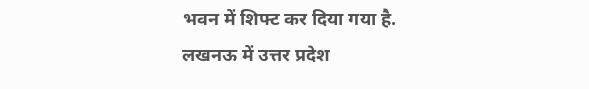भवन में शिफ्ट कर दिया गया है.
लखनऊ में उत्तर प्रदेश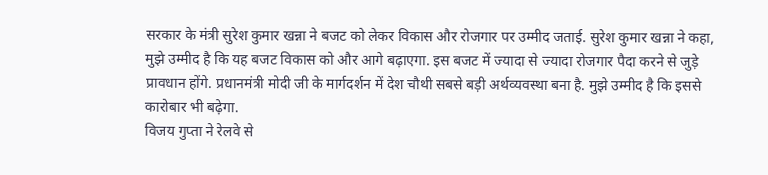सरकार के मंत्री सुरेश कुमार खन्ना ने बजट को लेकर विकास और रोजगार पर उम्मीद जताई. सुरेश कुमार खन्ना ने कहा, मुझे उम्मीद है कि यह बजट विकास को और आगे बढ़ाएगा. इस बजट में ज्यादा से ज्यादा रोजगार पैदा करने से जुड़े प्रावधान होंगे. प्रधानमंत्री मोदी जी के मार्गदर्शन में देश चौथी सबसे बड़ी अर्थव्यवस्था बना है. मुझे उम्मीद है कि इससे कारोबार भी बढ़ेगा.
विजय गुप्ता ने रेलवे से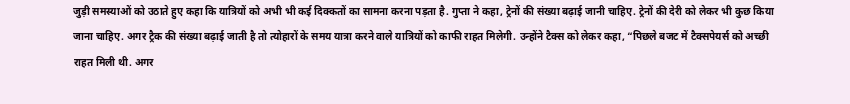जुड़ी समस्याओं को उठाते हुए कहा कि यात्रियों को अभी भी कई दिक्कतों का सामना करना पड़ता है. गुप्ता ने कहा, ट्रेनों की संख्या बढ़ाई जानी चाहिए. ट्रेनों की देरी को लेकर भी कुछ किया जाना चाहिए. अगर ट्रैक की संख्या बढ़ाई जाती है तो त्योहारों के समय यात्रा करने वाले यात्रियों को काफी राहत मिलेगी. उन्होंने टैक्स को लेकर कहा, “पिछले बजट में टैक्सपेयर्स को अच्छी राहत मिली थी. अगर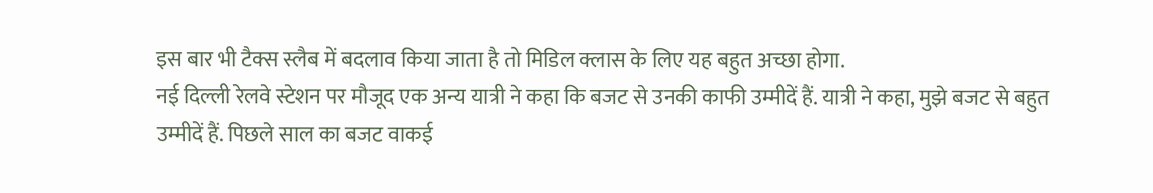इस बार भी टैक्स स्लैब में बदलाव किया जाता है तो मिडिल क्लास के लिए यह बहुत अच्छा होगा.
नई दिल्ली रेलवे स्टेशन पर मौजूद एक अन्य यात्री ने कहा कि बजट से उनकी काफी उम्मीदें हैं. यात्री ने कहा, मुझे बजट से बहुत उम्मीदें हैं. पिछले साल का बजट वाकई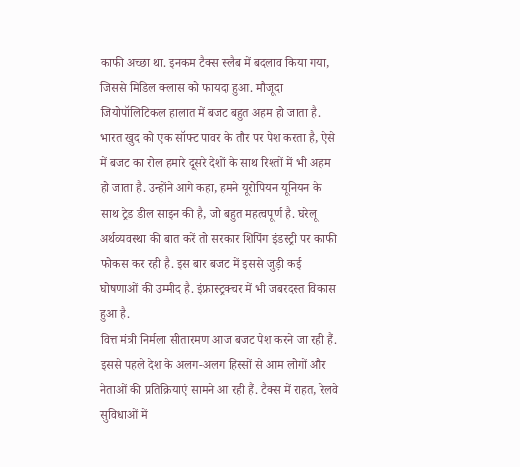काफी अच्छा था. इनकम टैक्स स्लैब में बदलाव किया गया, जिससे मिडिल क्लास को फायदा हुआ. मौजूदा जियोपॉलिटिकल हालात में बजट बहुत अहम हो जाता है. भारत खुद को एक सॉफ्ट पावर के तौर पर पेश करता है, ऐसे में बजट का रोल हमारे दूसरे देशों के साथ रिश्तों में भी अहम हो जाता है. उन्होंने आगे कहा, हमने यूरोपियन यूनियन के साथ ट्रेड डील साइन की है, जो बहुत महत्वपूर्ण है. घरेलू अर्थव्यवस्था की बात करें तो सरकार शिपिंग इंडस्ट्री पर काफी फोकस कर रही है. इस बार बजट में इससे जुड़ी कई घोषणाओं की उम्मीद है. इंफ्रास्ट्रक्चर में भी जबरदस्त विकास हुआ है.
वित्त मंत्री निर्मला सीतारमण आज बजट पेश करने जा रही हैं. इससे पहले देश के अलग-अलग हिस्सों से आम लोगों और नेताओं की प्रतिक्रियाएं सामने आ रही हैं. टैक्स में राहत, रेलवे सुविधाओं में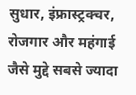सुधार, इंफ्रास्ट्रक्चर, रोजगार और महंगाई जैसे मुद्दे सबसे ज्यादा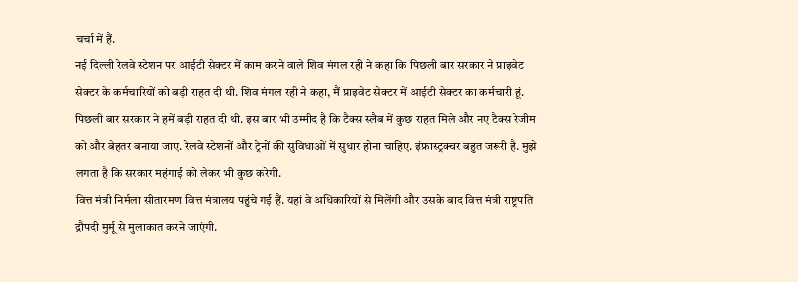चर्चा में हैं.
नई दिल्ली रेलवे स्टेशन पर आईटी सेक्टर में काम करने वाले शिव मंगल रही ने कहा कि पिछली बार सरकार ने प्राइवेट सेक्टर के कर्मचारियों को बड़ी राहत दी थी. शिव मंगल रही ने कहा, मैं प्राइवेट सेक्टर में आईटी सेक्टर का कर्मचारी हूं. पिछली बार सरकार ने हमें बड़ी राहत दी थी. इस बार भी उम्मीद है कि टैक्स स्लैब में कुछ राहत मिले और नए टैक्स रेजीम को और बेहतर बनाया जाए. रेलवे स्टेशनों और ट्रेनों की सुविधाओं में सुधार होना चाहिए. इंफ्रास्ट्रक्चर बहुत जरूरी है. मुझे लगता है कि सरकार महंगाई को लेकर भी कुछ करेगी.
वित्त मंत्री निर्मला सीतारमण वित्त मंत्रालय पहुंचे गई हैं. यहां वे अधिकारियों से मिलेंगी और उसके बाद वित्त मंत्री राष्ट्रपति द्रौपदी मुर्मू से मुलाकात करने जाएंगी.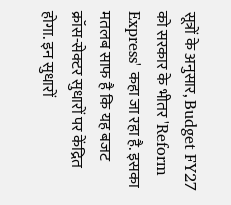सूत्रों के अनुसार, Budget FY27 को सरकार के भीतर 'Reform Express' कहा जा रहा है. इसका मतलब साफ है कि यह बजट क्रॉस-सेक्टर सुधारों पर केंद्रित होगा. इन सुधारों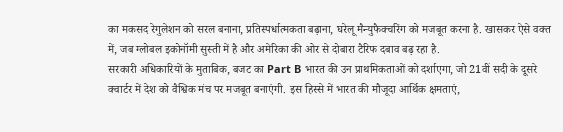का मकसद रेगुलेशन को सरल बनाना, प्रतिस्पर्धात्मकता बढ़ाना, घरेलू मैन्युफैक्चरिंग को मजबूत करना है. खासकर ऐसे वक्त में, जब ग्लोबल इकोनॉमी सुस्ती में है और अमेरिका की ओर से दोबारा टैरिफ दबाव बढ़ रहा है.
सरकारी अधिकारियों के मुताबिक, बजट का Part B भारत की उन प्राथमिकताओं को दर्शाएगा, जो 21वीं सदी के दूसरे क्वार्टर में देश को वैश्विक मंच पर मजबूत बनाएंगी. इस हिस्से में भारत की मौजूदा आर्थिक क्षमताएं,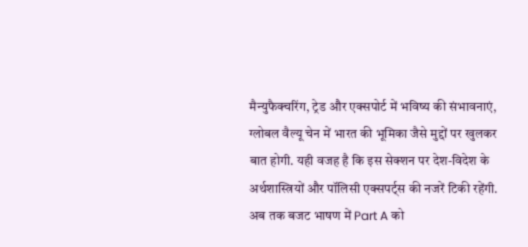मैन्युफैक्चरिंग, ट्रेड और एक्सपोर्ट में भविष्य की संभावनाएं, ग्लोबल वैल्यू चेन में भारत की भूमिका जैसे मुद्दों पर खुलकर बात होगी. यही वजह है कि इस सेक्शन पर देश-विदेश के अर्थशास्त्रियों और पॉलिसी एक्सपर्ट्स की नजरें टिकी रहेंगी.
अब तक बजट भाषण में Part A को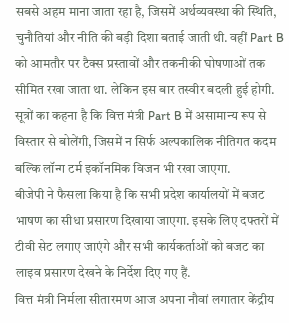सबसे अहम माना जाता रहा है, जिसमें अर्थव्यवस्था की स्थिति, चुनौतियां और नीति की बड़ी दिशा बताई जाती थी. वहीं Part B को आमतौर पर टैक्स प्रस्तावों और तकनीकी घोषणाओं तक सीमित रखा जाता था. लेकिन इस बार तस्वीर बदली हुई होगी. सूत्रों का कहना है कि वित्त मंत्री Part B में असामान्य रूप से विस्तार से बोलेंगी, जिसमें न सिर्फ अल्पकालिक नीतिगत कदम बल्कि लॉन्ग टर्म इकॉनमिक विजन भी रखा जाएगा.
बीजेपी ने फैसला किया है कि सभी प्रदेश कार्यालयों में बजट भाषण का सीधा प्रसारण दिखाया जाएगा. इसके लिए दफ्तरों में टीवी सेट लगाए जाएंगे और सभी कार्यकर्ताओं को बजट का लाइव प्रसारण देखने के निर्देश दिए गए हैं.
वित्त मंत्री निर्मला सीतारमण आज अपना नौवां लगातार केंद्रीय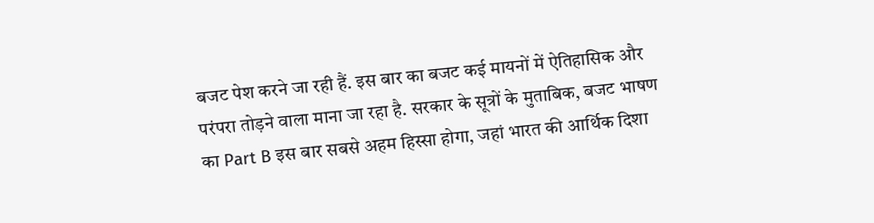बजट पेश करने जा रही हैं. इस बार का बजट कई मायनों में ऐतिहासिक और परंपरा तोड़ने वाला माना जा रहा है. सरकार के सूत्रों के मुताबिक, बजट भाषण का Part B इस बार सबसे अहम हिस्सा होगा, जहां भारत की आर्थिक दिशा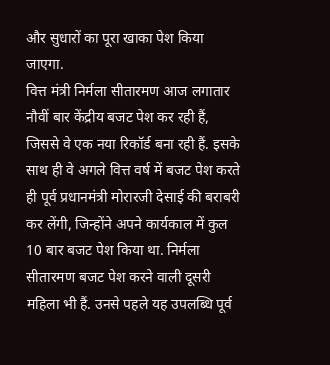और सुधारों का पूरा खाका पेश किया जाएगा.
वित्त मंत्री निर्मला सीतारमण आज लगातार नौवीं बार केंद्रीय बजट पेश कर रही हैं, जिससे वे एक नया रिकॉर्ड बना रही हैं. इसके साथ ही वे अगले वित्त वर्ष में बजट पेश करते ही पूर्व प्रधानमंत्री मोरारजी देसाई की बराबरी कर लेंगी, जिन्होंने अपने कार्यकाल में कुल 10 बार बजट पेश किया था. निर्मला सीतारमण बजट पेश करने वाली दूसरी महिला भी हैं. उनसे पहले यह उपलब्धि पूर्व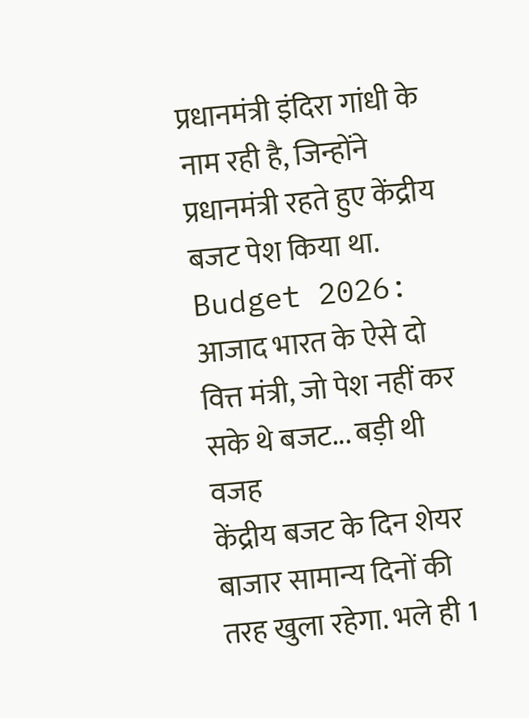प्रधानमंत्री इंदिरा गांधी के नाम रही है, जिन्होंने प्रधानमंत्री रहते हुए केंद्रीय बजट पेश किया था.
Budget 2026: आजाद भारत के ऐसे दो वित्त मंत्री, जो पेश नहीं कर सके थे बजट... बड़ी थी वजह
केंद्रीय बजट के दिन शेयर बाजार सामान्य दिनों की तरह खुला रहेगा. भले ही 1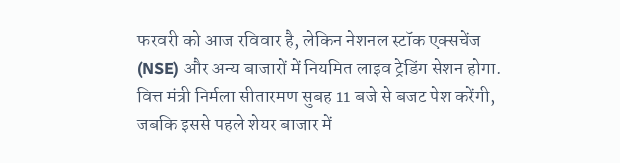फरवरी को आज रविवार है, लेकिन नेशनल स्टॉक एक्सचेंज (NSE) और अन्य बाजारों में नियमित लाइव ट्रेडिंग सेशन होगा. वित्त मंत्री निर्मला सीतारमण सुबह 11 बजे से बजट पेश करेंगी, जबकि इससे पहले शेयर बाजार में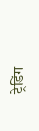ट्रेडिंग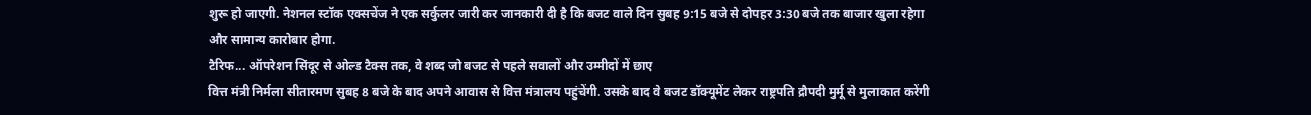शुरू हो जाएगी. नेशनल स्टॉक एक्सचेंज ने एक सर्कुलर जारी कर जानकारी दी है कि बजट वाले दिन सुबह 9:15 बजे से दोपहर 3:30 बजे तक बाजार खुला रहेगा और सामान्य कारोबार होगा.
टैरिफ... ऑपरेशन सिंदूर से ओल्ड टैक्स तक, वे शब्द जो बजट से पहले सवालों और उम्मीदों में छाए
वित्त मंत्री निर्मला सीतारमण सुबह 8 बजे के बाद अपने आवास से वित्त मंत्रालय पहुंचेंगी. उसके बाद वे बजट डॉक्यूमेंट लेकर राष्ट्रपति द्रौपदी मुर्मू से मुलाकात करेंगी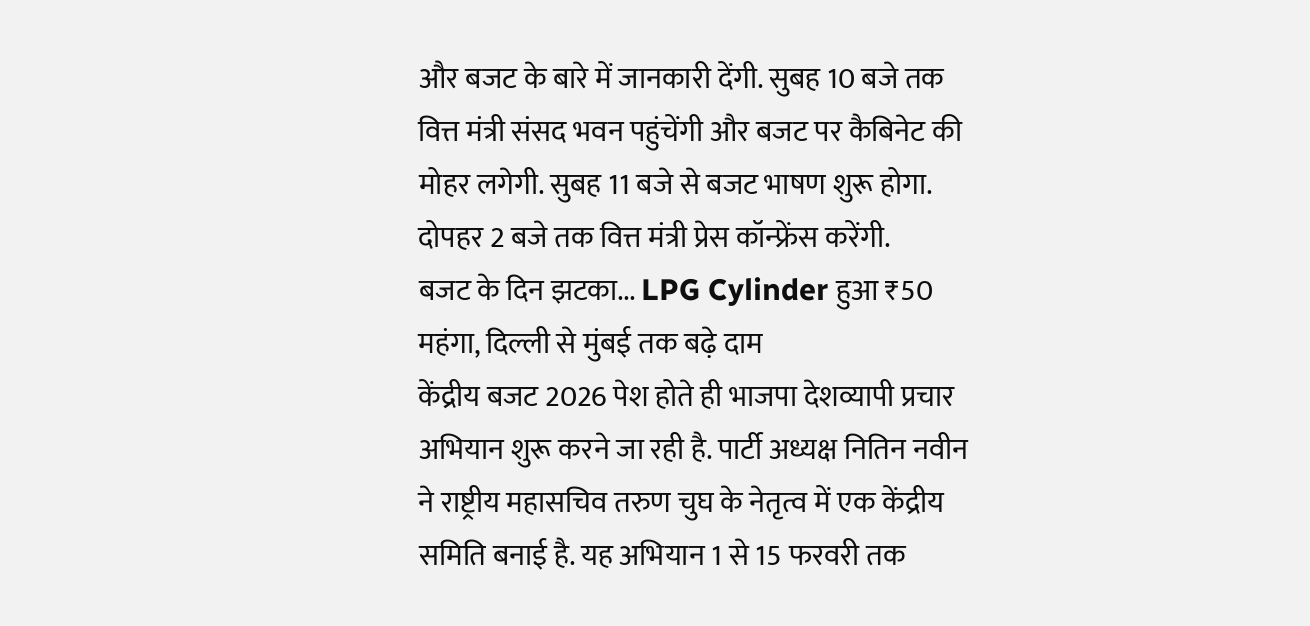और बजट के बारे में जानकारी देंगी. सुबह 10 बजे तक वित्त मंत्री संसद भवन पहुंचेंगी और बजट पर कैबिनेट की मोहर लगेगी. सुबह 11 बजे से बजट भाषण शुरू होगा. दोपहर 2 बजे तक वित्त मंत्री प्रेस कॉन्फ्रेंस करेंगी.
बजट के दिन झटका... LPG Cylinder हुआ ₹50 महंगा, दिल्ली से मुंबई तक बढ़े दाम
केंद्रीय बजट 2026 पेश होते ही भाजपा देशव्यापी प्रचार अभियान शुरू करने जा रही है. पार्टी अध्यक्ष नितिन नवीन ने राष्ट्रीय महासचिव तरुण चुघ के नेतृत्व में एक केंद्रीय समिति बनाई है. यह अभियान 1 से 15 फरवरी तक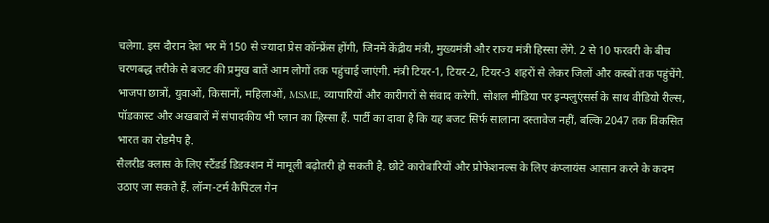चलेगा. इस दौरान देश भर में 150 से ज्यादा प्रेस कॉन्फ्रेंस होंगी, जिनमें केंद्रीय मंत्री, मुख्यमंत्री और राज्य मंत्री हिस्सा लेंगे. 2 से 10 फरवरी के बीच चरणबद्ध तरीके से बजट की प्रमुख बातें आम लोगों तक पहुंचाई जाएंगी. मंत्री टियर-1, टियर-2, टियर-3 शहरों से लेकर जिलों और कस्बों तक पहुंचेंगे. भाजपा छात्रों, युवाओं, किसानों, महिलाओं, MSME, व्यापारियों और कारीगरों से संवाद करेगी. सोशल मीडिया पर इन्फ्लुएंसर्स के साथ वीडियो रील्स, पॉडकास्ट और अखबारों में संपादकीय भी प्लान का हिस्सा हैं. पार्टी का दावा है कि यह बजट सिर्फ सालाना दस्तावेज नहीं, बल्कि 2047 तक विकसित भारत का रोडमैप है.
सैलरीड क्लास के लिए स्टैंडर्ड डिडक्शन में मामूली बढ़ोतरी हो सकती है. छोटे कारोबारियों और प्रोफेशनल्स के लिए कंप्लायंस आसान करने के कदम उठाए जा सकते हैं. लॉन्ग-टर्म कैपिटल गेन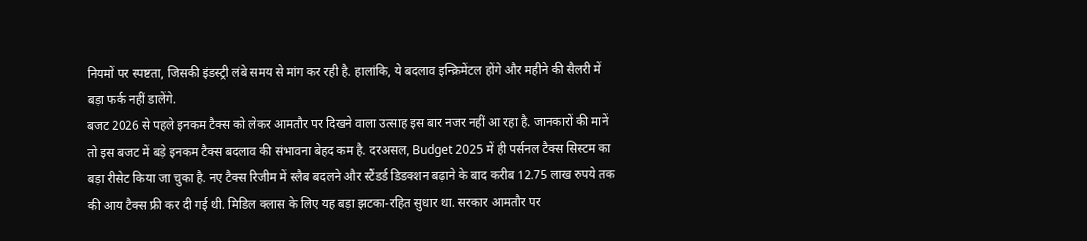नियमों पर स्पष्टता, जिसकी इंडस्ट्री लंबे समय से मांग कर रही है. हालांकि, ये बदलाव इन्क्रिमेंटल होंगे और महीने की सैलरी में बड़ा फर्क नहीं डालेंगे.
बजट 2026 से पहले इनकम टैक्स को लेकर आमतौर पर दिखने वाला उत्साह इस बार नजर नहीं आ रहा है. जानकारों की मानें तो इस बजट में बड़े इनकम टैक्स बदलाव की संभावना बेहद कम है. दरअसल, Budget 2025 में ही पर्सनल टैक्स सिस्टम का बड़ा रीसेट किया जा चुका है. नए टैक्स रिजीम में स्लैब बदलने और स्टैंडर्ड डिडक्शन बढ़ाने के बाद करीब 12.75 लाख रुपये तक की आय टैक्स फ्री कर दी गई थी. मिडिल क्लास के लिए यह बड़ा झटका-रहित सुधार था. सरकार आमतौर पर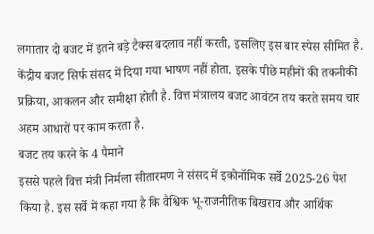लगातार दो बजट में इतने बड़े टैक्स बदलाव नहीं करती, इसलिए इस बार स्पेस सीमित है.
केंद्रीय बजट सिर्फ संसद में दिया गया भाषण नहीं होता. इसके पीछे महीनों की तकनीकी प्रक्रिया, आकलन और समीक्षा होती है. वित्त मंत्रालय बजट आवंटन तय करते समय चार अहम आधारों पर काम करता है.
बजट तय करने के 4 पैमाने
इससे पहले वित्त मंत्री निर्मला सीतारमण ने संसद में इकोनॉमिक सर्वे 2025-26 पेश किया है. इस सर्वे में कहा गया है कि वैश्विक भू-राजनीतिक बिखराव और आर्थिक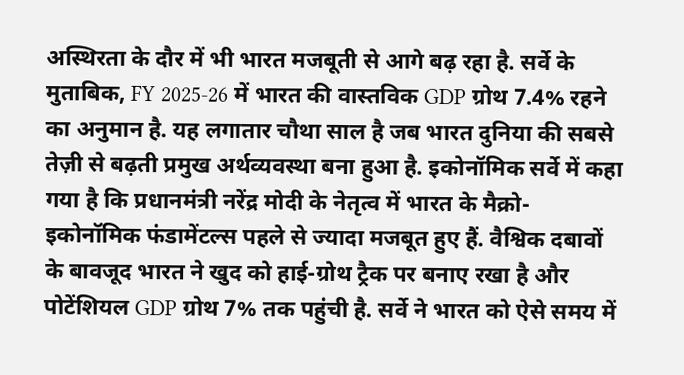अस्थिरता के दौर में भी भारत मजबूती से आगे बढ़ रहा है. सर्वे के मुताबिक, FY 2025-26 में भारत की वास्तविक GDP ग्रोथ 7.4% रहने का अनुमान है. यह लगातार चौथा साल है जब भारत दुनिया की सबसे तेज़ी से बढ़ती प्रमुख अर्थव्यवस्था बना हुआ है. इकोनॉमिक सर्वे में कहा गया है कि प्रधानमंत्री नरेंद्र मोदी के नेतृत्व में भारत के मैक्रो-इकोनॉमिक फंडामेंटल्स पहले से ज्यादा मजबूत हुए हैं. वैश्विक दबावों के बावजूद भारत ने खुद को हाई-ग्रोथ ट्रैक पर बनाए रखा है और पोटेंशियल GDP ग्रोथ 7% तक पहुंची है. सर्वे ने भारत को ऐसे समय में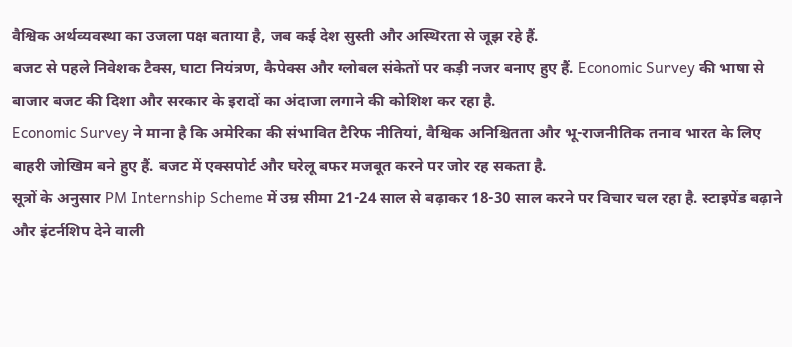वैश्विक अर्थव्यवस्था का उजला पक्ष बताया है, जब कई देश सुस्ती और अस्थिरता से जूझ रहे हैं.
बजट से पहले निवेशक टैक्स, घाटा नियंत्रण, कैपेक्स और ग्लोबल संकेतों पर कड़ी नजर बनाए हुए हैं. Economic Survey की भाषा से बाजार बजट की दिशा और सरकार के इरादों का अंदाजा लगाने की कोशिश कर रहा है.
Economic Survey ने माना है कि अमेरिका की संभावित टैरिफ नीतियां, वैश्विक अनिश्चितता और भू-राजनीतिक तनाव भारत के लिए बाहरी जोखिम बने हुए हैं. बजट में एक्सपोर्ट और घरेलू बफर मजबूत करने पर जोर रह सकता है.
सूत्रों के अनुसार PM Internship Scheme में उम्र सीमा 21-24 साल से बढ़ाकर 18-30 साल करने पर विचार चल रहा है. स्टाइपेंड बढ़ाने और इंटर्नशिप देने वाली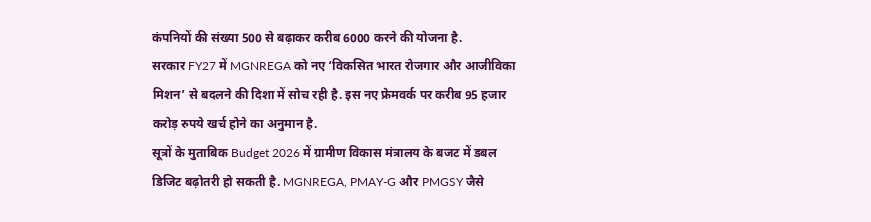कंपनियों की संख्या 500 से बढ़ाकर करीब 6000 करने की योजना है.
सरकार FY27 में MGNREGA को नए ‘विकसित भारत रोजगार और आजीविका मिशन’ से बदलने की दिशा में सोच रही है. इस नए फ्रेमवर्क पर करीब 95 हजार करोड़ रुपये खर्च होने का अनुमान है.
सूत्रों के मुताबिक Budget 2026 में ग्रामीण विकास मंत्रालय के बजट में डबल डिजिट बढ़ोतरी हो सकती है. MGNREGA, PMAY-G और PMGSY जैसे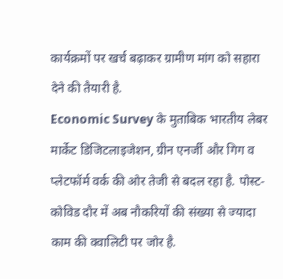कार्यक्रमों पर खर्च बढ़ाकर ग्रामीण मांग को सहारा देने की तैयारी है.
Economic Survey के मुताबिक भारतीय लेबर मार्केट डिजिटलाइजेशन, ग्रीन एनर्जी और गिग व प्लेटफॉर्म वर्क की ओर तेजी से बदल रहा है. पोस्ट-कोविड दौर में अब नौकरियों की संख्या से ज्यादा काम की क्वालिटी पर जोर है.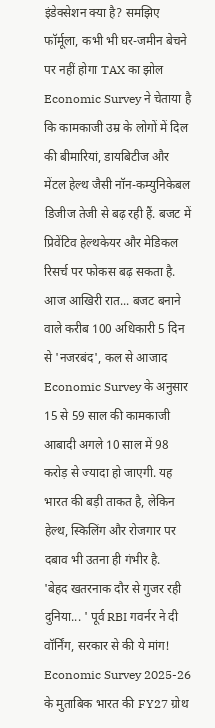इंडेक्सेशन क्या है? समझिए फॉर्मूला, कभी भी घर-जमीन बेचने पर नहीं होगा TAX का झोल
Economic Survey ने चेताया है कि कामकाजी उम्र के लोगों में दिल की बीमारियां, डायबिटीज और मेंटल हेल्थ जैसी नॉन-कम्युनिकेबल डिजीज तेजी से बढ़ रही हैं. बजट में प्रिवेंटिव हेल्थकेयर और मेडिकल रिसर्च पर फोकस बढ़ सकता है.
आज आखिरी रात... बजट बनाने वाले करीब 100 अधिकारी 5 दिन से 'नजरबंद', कल से आजाद
Economic Survey के अनुसार 15 से 59 साल की कामकाजी आबादी अगले 10 साल में 98 करोड़ से ज्यादा हो जाएगी. यह भारत की बड़ी ताकत है, लेकिन हेल्थ, स्किलिंग और रोजगार पर दबाव भी उतना ही गंभीर है.
'बेहद खतरनाक दौर से गुजर रही दुनिया... ' पूर्व RBI गवर्नर ने दी वॉर्निंग, सरकार से की ये मांग!
Economic Survey 2025-26 के मुताबिक भारत की FY27 ग्रोथ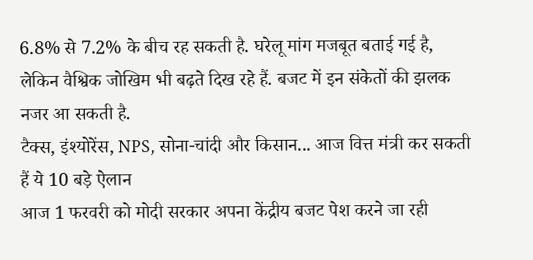6.8% से 7.2% के बीच रह सकती है. घरेलू मांग मजबूत बताई गई है, लेकिन वैश्विक जोखिम भी बढ़ते दिख रहे हैं. बजट में इन संकेतों की झलक नजर आ सकती है.
टैक्स, इंश्योरेंस, NPS, सोना-चांदी और किसान... आज वित्त मंत्री कर सकती हैं ये 10 बड़े ऐलान
आज 1 फरवरी को मोदी सरकार अपना केंद्रीय बजट पेश करने जा रही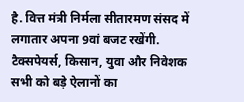है. वित्त मंत्री निर्मला सीतारमण संसद में लगातार अपना 9वां बजट रखेंगी. टैक्सपेयर्स, किसान, युवा और निवेशक सभी को बड़े ऐलानों का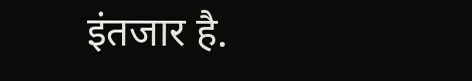इंतजार है.